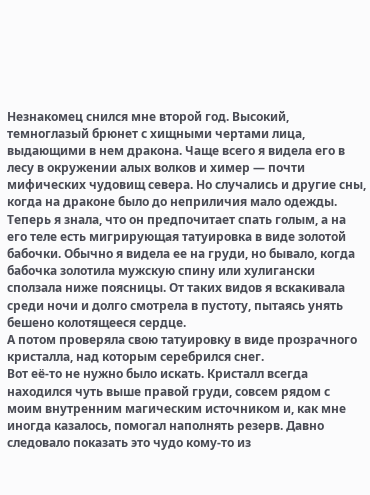Незнакомец снился мне второй год. Высокий, темноглазый брюнет с хищными чертами лица, выдающими в нем дракона. Чаще всего я видела его в лесу в окружении алых волков и химер — почти мифических чудовищ севера. Но случались и другие сны, когда на драконе было до неприличия мало одежды. Теперь я знала, что он предпочитает спать голым, а на его теле есть мигрирующая татуировка в виде золотой бабочки. Обычно я видела ее на груди, но бывало, когда бабочка золотила мужскую спину или хулигански сползала ниже поясницы. От таких видов я вскакивала среди ночи и долго смотрела в пустоту, пытаясь унять бешено колотящееся сердце.
А потом проверяла свою татуировку в виде прозрачного кристалла, над которым серебрился снег.
Вот её-то не нужно было искать. Кристалл всегда находился чуть выше правой груди, совсем рядом с моим внутренним магическим источником и, как мне иногда казалось, помогал наполнять резерв. Давно следовало показать это чудо кому-то из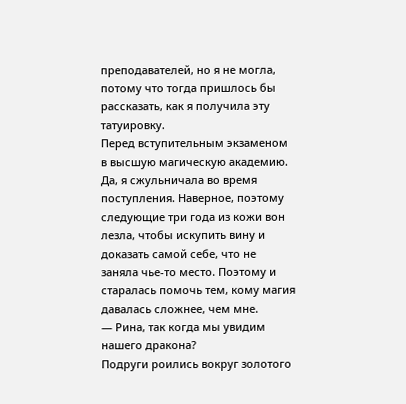преподавателей, но я не могла, потому что тогда пришлось бы рассказать, как я получила эту татуировку.
Перед вступительным экзаменом в высшую магическую академию. Да, я сжульничала во время поступления. Наверное, поэтому следующие три года из кожи вон лезла, чтобы искупить вину и доказать самой себе, что не заняла чье-то место. Поэтому и старалась помочь тем, кому магия давалась сложнее, чем мне.
— Рина, так когда мы увидим нашего дракона?
Подруги роились вокруг золотого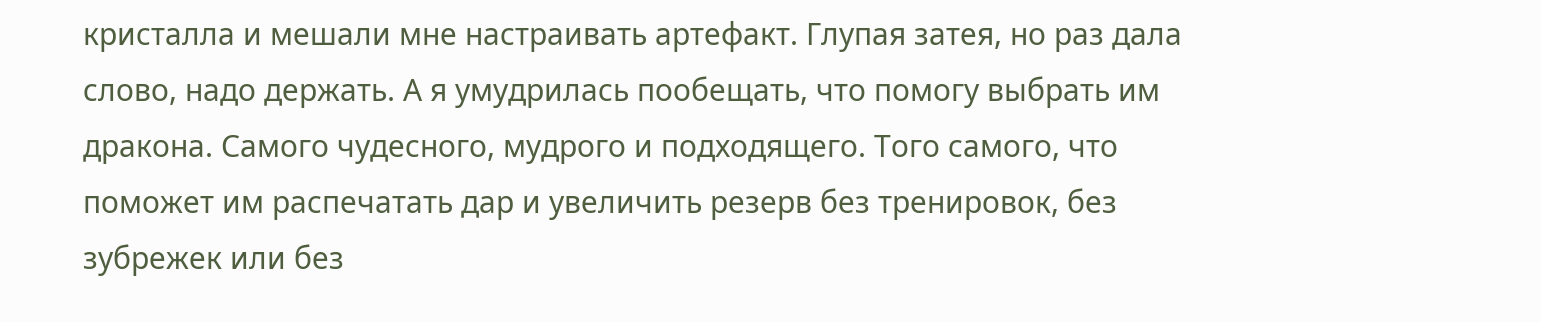кристалла и мешали мне настраивать артефакт. Глупая затея, но раз дала слово, надо держать. А я умудрилась пообещать, что помогу выбрать им дракона. Самого чудесного, мудрого и подходящего. Того самого, что поможет им распечатать дар и увеличить резерв без тренировок, без зубрежек или без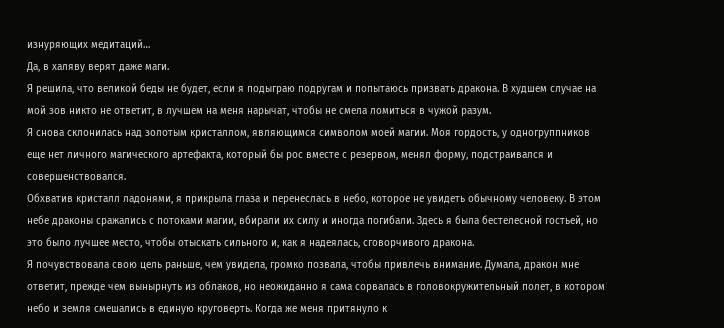изнуряющих медитаций…
Да, в халяву верят даже маги.
Я решила, что великой беды не будет, если я подыграю подругам и попытаюсь призвать дракона. В худшем случае на мой зов никто не ответит, в лучшем на меня нарычат, чтобы не смела ломиться в чужой разум.
Я снова склонилась над золотым кристаллом, являющимся символом моей магии. Моя гордость, у одногруппников еще нет личного магического артефакта, который бы рос вместе с резервом, менял форму, подстраивался и совершенствовался.
Обхватив кристалл ладонями, я прикрыла глаза и перенеслась в небо, которое не увидеть обычному человеку. В этом небе драконы сражались с потоками магии, вбирали их силу и иногда погибали. Здесь я была бестелесной гостьей, но это было лучшее место, чтобы отыскать сильного и, как я надеялась, сговорчивого дракона.
Я почувствовала свою цель раньше, чем увидела, громко позвала, чтобы привлечь внимание. Думала, дракон мне ответит, прежде чем вынырнуть из облаков, но неожиданно я сама сорвалась в головокружительный полет, в котором небо и земля смешались в единую круговерть. Когда же меня притянуло к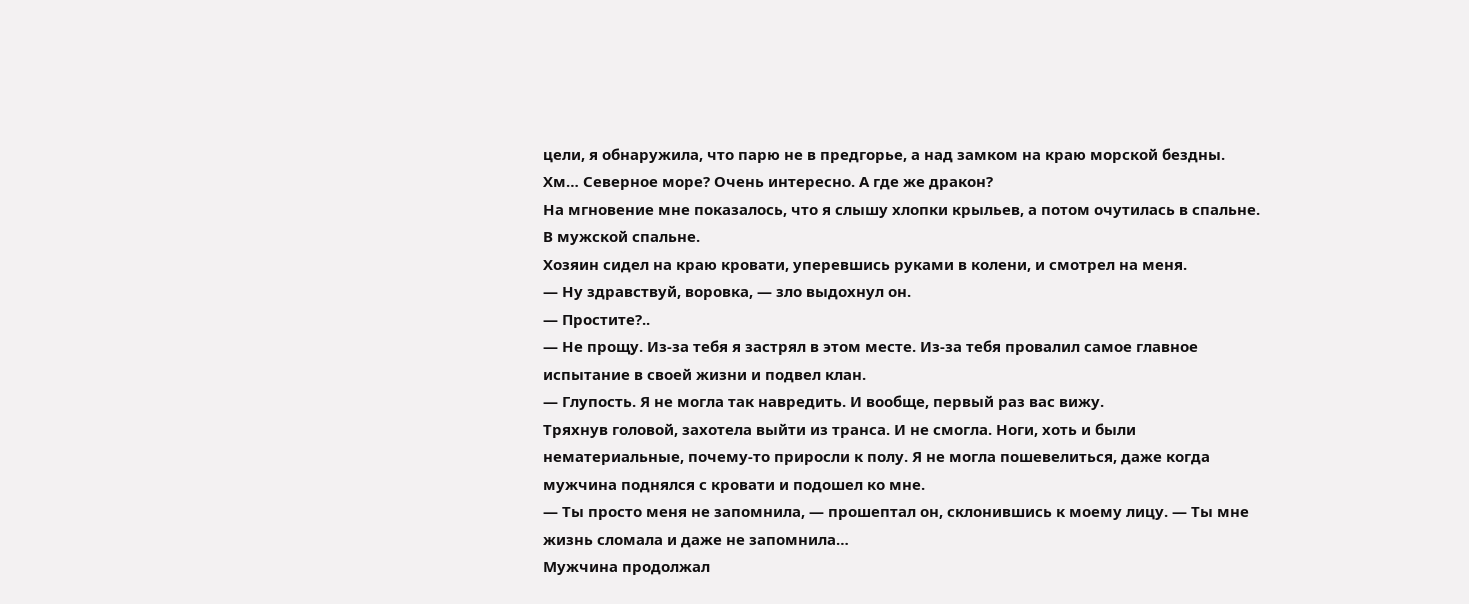цели, я обнаружила, что парю не в предгорье, а над замком на краю морской бездны.
Хм… Северное море? Очень интересно. А где же дракон?
На мгновение мне показалось, что я слышу хлопки крыльев, а потом очутилась в спальне.
В мужской спальне.
Хозяин сидел на краю кровати, уперевшись руками в колени, и смотрел на меня.
— Ну здравствуй, воровка, — зло выдохнул он.
— Простите?..
— Не прощу. Из-за тебя я застрял в этом месте. Из-за тебя провалил самое главное испытание в своей жизни и подвел клан.
— Глупость. Я не могла так навредить. И вообще, первый раз вас вижу.
Тряхнув головой, захотела выйти из транса. И не смогла. Ноги, хоть и были нематериальные, почему-то приросли к полу. Я не могла пошевелиться, даже когда мужчина поднялся с кровати и подошел ко мне.
— Ты просто меня не запомнила, — прошептал он, склонившись к моему лицу. — Ты мне жизнь сломала и даже не запомнила…
Мужчина продолжал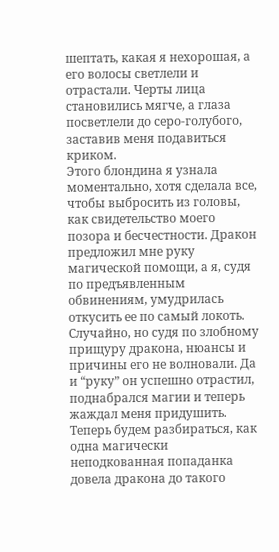шептать, какая я нехорошая, а его волосы светлели и отрастали. Черты лица становились мягче, а глаза посветлели до серо-голубого, заставив меня подавиться криком.
Этого блондина я узнала моментально, хотя сделала все, чтобы выбросить из головы, как свидетельство моего позора и бесчестности. Дракон предложил мне руку магической помощи, а я, судя по предъявленным обвинениям, умудрилась откусить ее по самый локоть. Случайно, но судя по злобному прищуру дракона, нюансы и причины его не волновали. Да и “руку” он успешно отрастил, поднабрался магии и теперь жаждал меня придушить.
Теперь будем разбираться, как одна магически неподкованная попаданка довела дракона до такого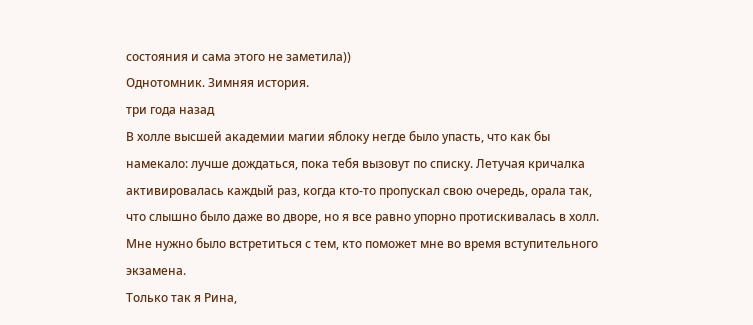состояния и сама этого не заметила))
Однотомник. Зимняя история.
три года назад
В холле высшей академии магии яблоку негде было упасть, что как бы намекало: лучше дождаться, пока тебя вызовут по списку. Летучая кричалка активировалась каждый раз, когда кто-то пропускал свою очередь, орала так, что слышно было даже во дворе, но я все равно упорно протискивалась в холл. Мне нужно было встретиться с тем, кто поможет мне во время вступительного экзамена.
Только так я Рина,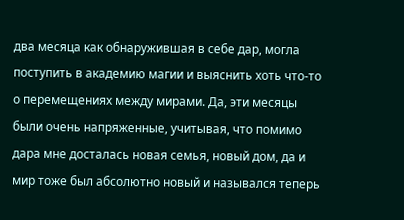два месяца как обнаружившая в себе дар, могла поступить в академию магии и выяснить хоть что-то о перемещениях между мирами. Да, эти месяцы были очень напряженные, учитывая, что помимо дара мне досталась новая семья, новый дом, да и мир тоже был абсолютно новый и назывался теперь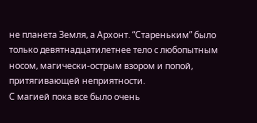не планета Земля, а Архонт. “Стареньким” было только девятнадцатилетнее тело с любопытным носом, магически-острым взором и попой, притягивающей неприятности.
С магией пока все было очень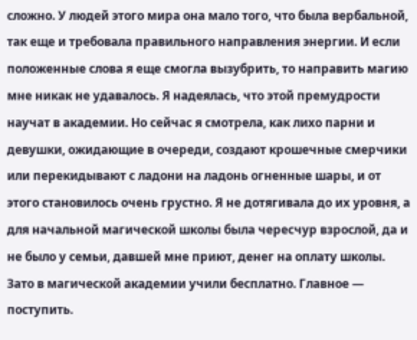сложно. У людей этого мира она мало того, что была вербальной, так еще и требовала правильного направления энергии. И если положенные слова я еще смогла вызубрить, то направить магию мне никак не удавалось. Я надеялась, что этой премудрости научат в академии. Но сейчас я смотрела, как лихо парни и девушки, ожидающие в очереди, создают крошечные смерчики или перекидывают с ладони на ладонь огненные шары, и от этого становилось очень грустно. Я не дотягивала до их уровня, а для начальной магической школы была чересчур взрослой, да и не было у семьи, давшей мне приют, денег на оплату школы. Зато в магической академии учили бесплатно. Главное — поступить.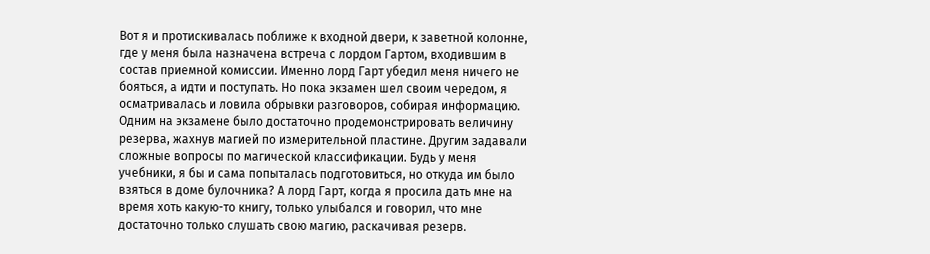Вот я и протискивалась поближе к входной двери, к заветной колонне, где у меня была назначена встреча с лордом Гартом, входившим в состав приемной комиссии. Именно лорд Гарт убедил меня ничего не бояться, а идти и поступать. Но пока экзамен шел своим чередом, я осматривалась и ловила обрывки разговоров, собирая информацию.
Одним на экзамене было достаточно продемонстрировать величину резерва, жахнув магией по измерительной пластине. Другим задавали сложные вопросы по магической классификации. Будь у меня учебники, я бы и сама попыталась подготовиться, но откуда им было взяться в доме булочника? А лорд Гарт, когда я просила дать мне на время хоть какую-то книгу, только улыбался и говорил, что мне достаточно только слушать свою магию, раскачивая резерв.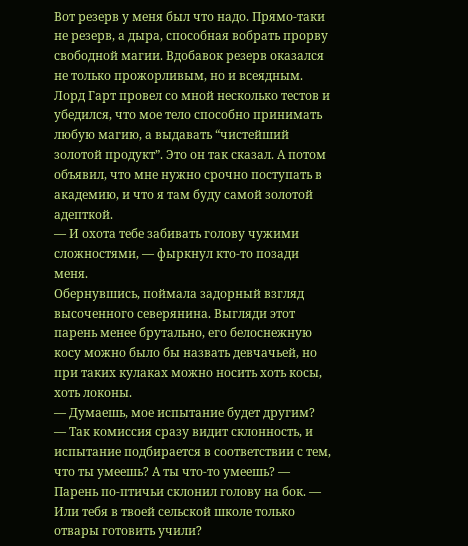Вот резерв у меня был что надо. Прямо-таки не резерв, а дыра, способная вобрать прорву свободной магии. Вдобавок резерв оказался не только прожорливым, но и всеядным. Лорд Гарт провел со мной несколько тестов и убедился, что мое тело способно принимать любую магию, а выдавать “чистейший золотой продукт”. Это он так сказал. А потом объявил, что мне нужно срочно поступать в академию, и что я там буду самой золотой адепткой.
— И охота тебе забивать голову чужими сложностями, — фыркнул кто-то позади меня.
Обернувшись, поймала задорный взгляд высоченного северянина. Выгляди этот парень менее брутально, его белоснежную косу можно было бы назвать девчачьей, но при таких кулаках можно носить хоть косы, хоть локоны.
— Думаешь, мое испытание будет другим?
— Так комиссия сразу видит склонность, и испытание подбирается в соответствии с тем, что ты умеешь? А ты что-то умеешь? — Парень по-птичьи склонил голову на бок. — Или тебя в твоей сельской школе только отвары готовить учили?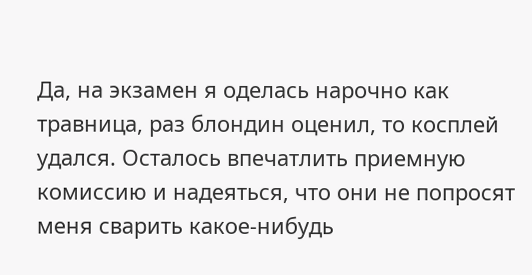Да, на экзамен я оделась нарочно как травница, раз блондин оценил, то косплей удался. Осталось впечатлить приемную комиссию и надеяться, что они не попросят меня сварить какое-нибудь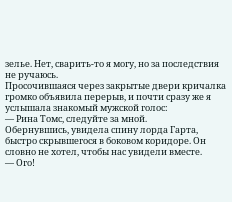зелье. Нет, сварить-то я могу, но за последствия не ручаюсь.
Просочившаяся через закрытые двери кричалка громко объявила перерыв, и почти сразу же я услышала знакомый мужской голос:
— Рина Томс, следуйте за мной.
Обернувшись, увидела спину лорда Гарта, быстро скрывшегося в боковом коридоре. Он словно не хотел, чтобы нас увидели вместе.
— Ого!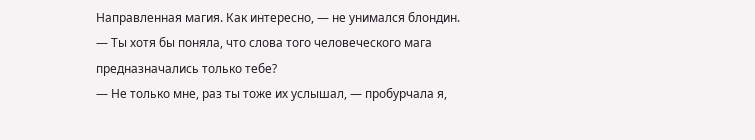Направленная магия. Как интересно, — не унимался блондин. — Ты хотя бы поняла, что слова того человеческого мага предназначались только тебе?
— Не только мне, раз ты тоже их услышал, — пробурчала я,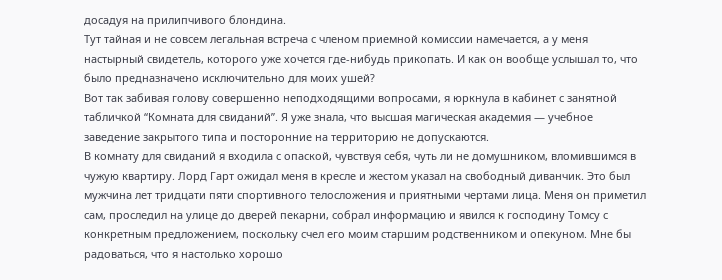досадуя на прилипчивого блондина.
Тут тайная и не совсем легальная встреча с членом приемной комиссии намечается, а у меня настырный свидетель, которого уже хочется где-нибудь прикопать. И как он вообще услышал то, что было предназначено исключительно для моих ушей?
Вот так забивая голову совершенно неподходящими вопросами, я юркнула в кабинет с занятной табличкой “Комната для свиданий”. Я уже знала, что высшая магическая академия — учебное заведение закрытого типа и посторонние на территорию не допускаются.
В комнату для свиданий я входила с опаской, чувствуя себя, чуть ли не домушником, вломившимся в чужую квартиру. Лорд Гарт ожидал меня в кресле и жестом указал на свободный диванчик. Это был мужчина лет тридцати пяти спортивного телосложения и приятными чертами лица. Меня он приметил сам, проследил на улице до дверей пекарни, собрал информацию и явился к господину Томсу с конкретным предложением, поскольку счел его моим старшим родственником и опекуном. Мне бы радоваться, что я настолько хорошо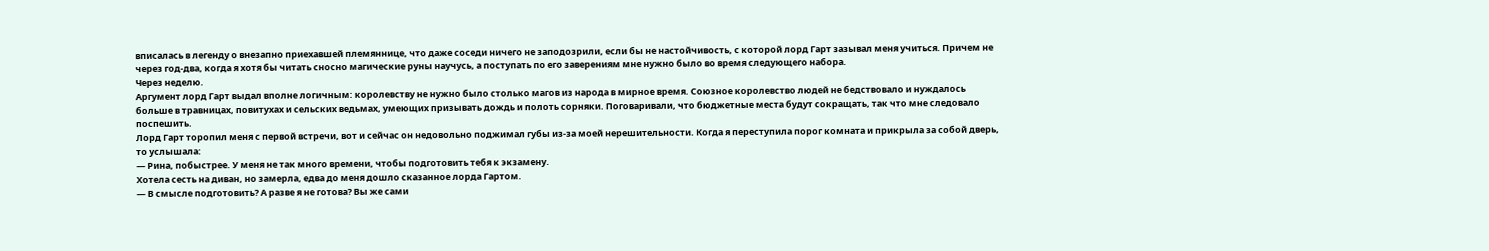вписалась в легенду о внезапно приехавшей племяннице, что даже соседи ничего не заподозрили, если бы не настойчивость, с которой лорд Гарт зазывал меня учиться. Причем не через год-два, когда я хотя бы читать сносно магические руны научусь, а поступать по его заверениям мне нужно было во время следующего набора.
Через неделю.
Аргумент лорд Гарт выдал вполне логичным: королевству не нужно было столько магов из народа в мирное время. Союзное королевство людей не бедствовало и нуждалось больше в травницах, повитухах и сельских ведьмах, умеющих призывать дождь и полоть сорняки. Поговаривали, что бюджетные места будут сокращать, так что мне следовало поспешить.
Лорд Гарт торопил меня с первой встречи, вот и сейчас он недовольно поджимал губы из-за моей нерешительности. Когда я переступила порог комната и прикрыла за собой дверь, то услышала:
— Рина, побыстрее. У меня не так много времени, чтобы подготовить тебя к экзамену.
Хотела сесть на диван, но замерла, едва до меня дошло сказанное лорда Гартом.
— В смысле подготовить? А разве я не готова? Вы же сами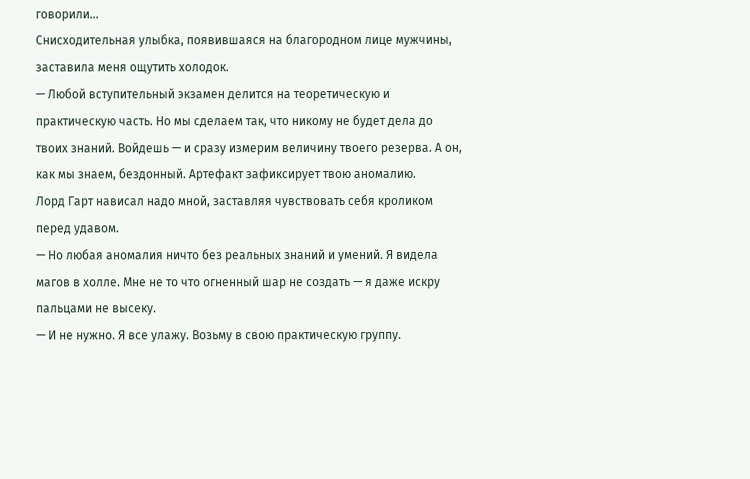говорили…
Снисходительная улыбка, появившаяся на благородном лице мужчины, заставила меня ощутить холодок.
— Любой вступительный экзамен делится на теоретическую и практическую часть. Но мы сделаем так, что никому не будет дела до твоих знаний. Войдешь — и сразу измерим величину твоего резерва. А он, как мы знаем, бездонный. Артефакт зафиксирует твою аномалию.
Лорд Гарт нависал надо мной, заставляя чувствовать себя кроликом перед удавом.
— Но любая аномалия ничто без реальных знаний и умений. Я видела магов в холле. Мне не то что огненный шар не создать — я даже искру пальцами не высеку.
— И не нужно. Я все улажу. Возьму в свою практическую группу.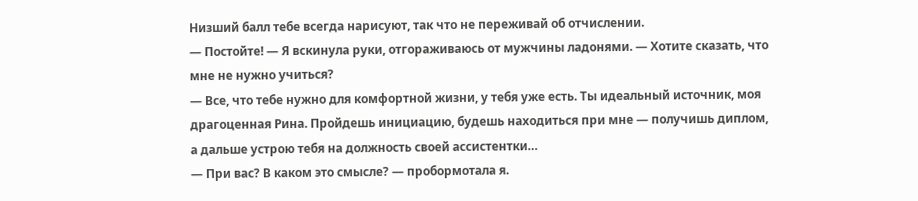Низший балл тебе всегда нарисуют, так что не переживай об отчислении.
— Постойте! — Я вскинула руки, отгораживаюсь от мужчины ладонями. — Хотите сказать, что мне не нужно учиться?
— Все, что тебе нужно для комфортной жизни, у тебя уже есть. Ты идеальный источник, моя драгоценная Рина. Пройдешь инициацию, будешь находиться при мне — получишь диплом, а дальше устрою тебя на должность своей ассистентки…
— При вас? В каком это смысле? — пробормотала я.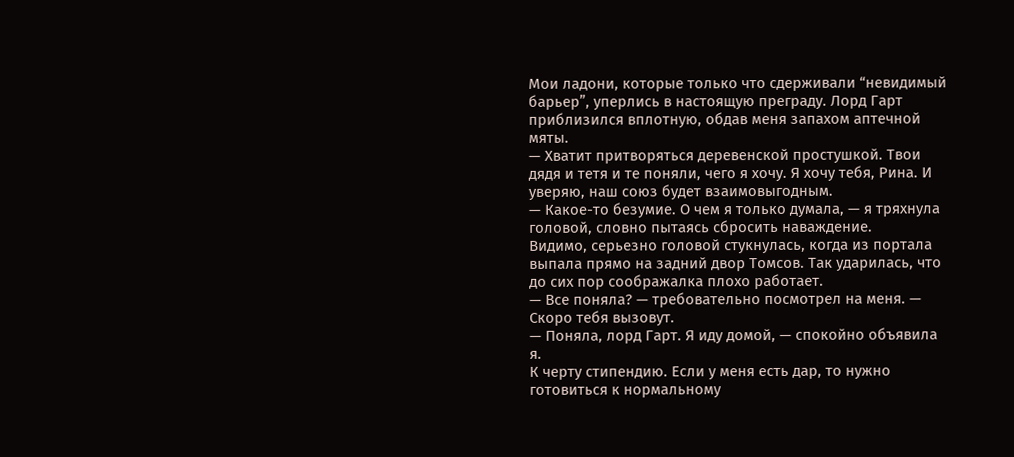Мои ладони, которые только что сдерживали “невидимый барьер”, уперлись в настоящую преграду. Лорд Гарт приблизился вплотную, обдав меня запахом аптечной мяты.
— Хватит притворяться деревенской простушкой. Твои дядя и тетя и те поняли, чего я хочу. Я хочу тебя, Рина. И уверяю, наш союз будет взаимовыгодным.
— Какое-то безумие. О чем я только думала, — я тряхнула головой, словно пытаясь сбросить наваждение.
Видимо, серьезно головой стукнулась, когда из портала выпала прямо на задний двор Томсов. Так ударилась, что до сих пор соображалка плохо работает.
— Все поняла? — требовательно посмотрел на меня. — Скоро тебя вызовут.
— Поняла, лорд Гарт. Я иду домой, — спокойно объявила я.
К черту стипендию. Если у меня есть дар, то нужно готовиться к нормальному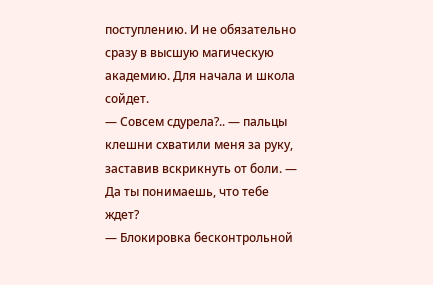поступлению. И не обязательно сразу в высшую магическую академию. Для начала и школа сойдет.
— Совсем сдурела?.. — пальцы клешни схватили меня за руку, заставив вскрикнуть от боли. — Да ты понимаешь, что тебе ждет?
— Блокировка бесконтрольной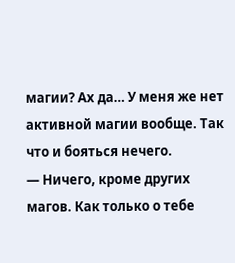магии? Ах да… У меня же нет активной магии вообще. Так что и бояться нечего.
— Ничего, кроме других магов. Как только о тебе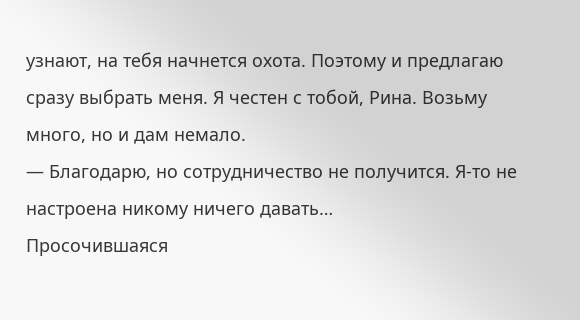узнают, на тебя начнется охота. Поэтому и предлагаю сразу выбрать меня. Я честен с тобой, Рина. Возьму много, но и дам немало.
— Благодарю, но сотрудничество не получится. Я-то не настроена никому ничего давать…
Просочившаяся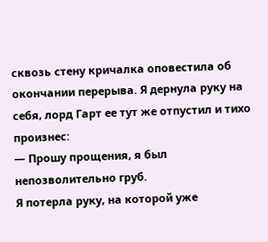сквозь стену кричалка оповестила об окончании перерыва. Я дернула руку на себя, лорд Гарт ее тут же отпустил и тихо произнес:
— Прошу прощения, я был непозволительно груб.
Я потерла руку, на которой уже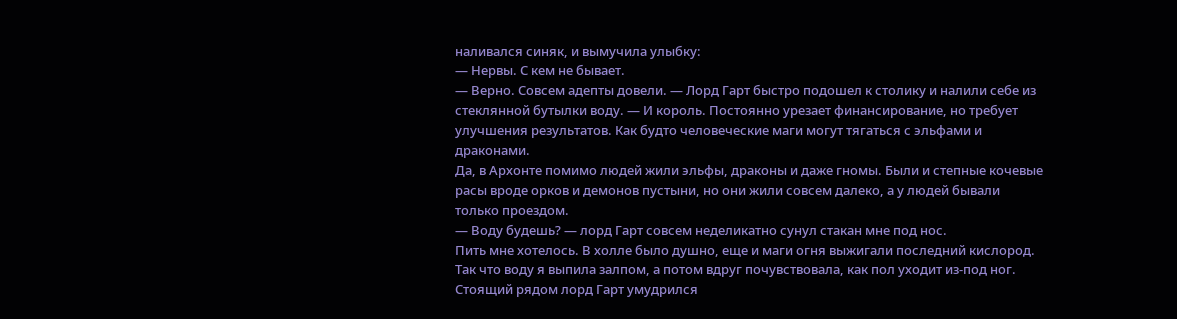наливался синяк, и вымучила улыбку:
— Нервы. С кем не бывает.
— Верно. Совсем адепты довели. — Лорд Гарт быстро подошел к столику и налили себе из стеклянной бутылки воду. — И король. Постоянно урезает финансирование, но требует улучшения результатов. Как будто человеческие маги могут тягаться с эльфами и драконами.
Да, в Архонте помимо людей жили эльфы, драконы и даже гномы. Были и степные кочевые расы вроде орков и демонов пустыни, но они жили совсем далеко, а у людей бывали только проездом.
— Воду будешь? — лорд Гарт совсем неделикатно сунул стакан мне под нос.
Пить мне хотелось. В холле было душно, еще и маги огня выжигали последний кислород. Так что воду я выпила залпом, а потом вдруг почувствовала, как пол уходит из-под ног. Стоящий рядом лорд Гарт умудрился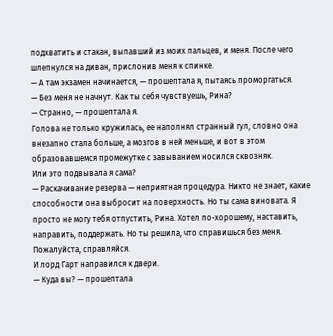подхватить и стакан, выпавший из моих пальцев, и меня. После чего шлепнулся на диван, прислонив меня к спинке.
— А там экзамен начинается, — прошептала я, пытаясь проморгаться.
— Без меня не начнут. Как ты себя чувствуешь, Рина?
— Странно, — прошептала я.
Голова не только кружилась, ее наполнял странный гул, словно она внезапно стала больше, а мозгов в ней меньше, и вот в этом образовавшемся промежутке с завыванием носился сквозняк.
Или это подвывала я сама?
— Раскачивание резерва — неприятная процедура. Никто не знает, какие способности она выбросит на поверхность. Но ты сама виновата. Я просто не могу тебя отпустить, Рина. Хотел по-хорошему, наставить, направить, поддержать. Но ты решила, что справишься без меня. Пожалуйста, справляйся.
И лорд Гарт направился к двери.
— Куда вы? — прошептала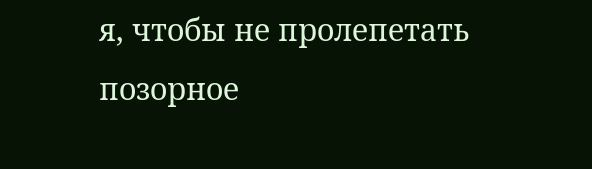я, чтобы не пролепетать позорное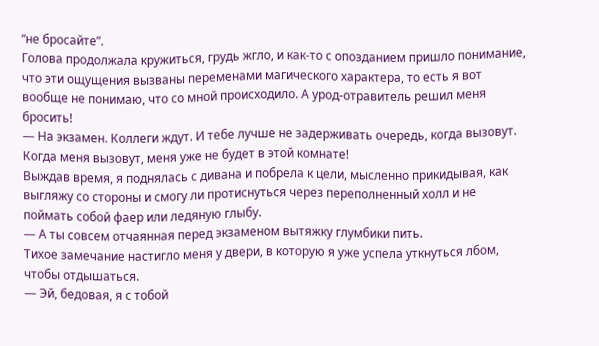“не бросайте”.
Голова продолжала кружиться, грудь жгло, и как-то с опозданием пришло понимание, что эти ощущения вызваны переменами магического характера, то есть я вот вообще не понимаю, что со мной происходило. А урод-отравитель решил меня бросить!
— На экзамен. Коллеги ждут. И тебе лучше не задерживать очередь, когда вызовут.
Когда меня вызовут, меня уже не будет в этой комнате!
Выждав время, я поднялась с дивана и побрела к цели, мысленно прикидывая, как выгляжу со стороны и смогу ли протиснуться через переполненный холл и не поймать собой фаер или ледяную глыбу.
— А ты совсем отчаянная перед экзаменом вытяжку глумбики пить.
Тихое замечание настигло меня у двери, в которую я уже успела уткнуться лбом, чтобы отдышаться.
— Эй, бедовая, я с тобой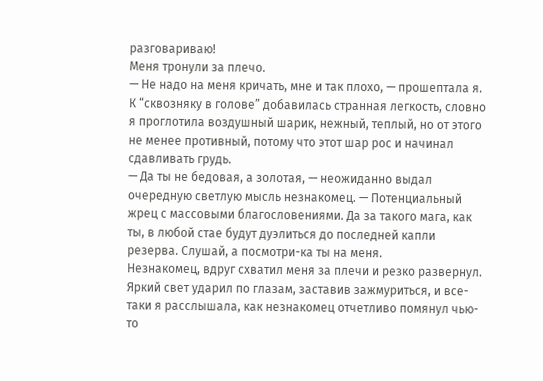разговариваю!
Меня тронули за плечо.
— Не надо на меня кричать, мне и так плохо, — прошептала я.
К “сквозняку в голове” добавилась странная легкость, словно я проглотила воздушный шарик, нежный, теплый, но от этого не менее противный, потому что этот шар рос и начинал сдавливать грудь.
— Да ты не бедовая, а золотая, — неожиданно выдал очередную светлую мысль незнакомец. — Потенциальный жрец с массовыми благословениями. Да за такого мага, как ты, в любой стае будут дуэлиться до последней капли резерва. Слушай, а посмотри-ка ты на меня.
Незнакомец, вдруг схватил меня за плечи и резко развернул. Яркий свет ударил по глазам, заставив зажмуриться, и все-таки я расслышала, как незнакомец отчетливо помянул чью-то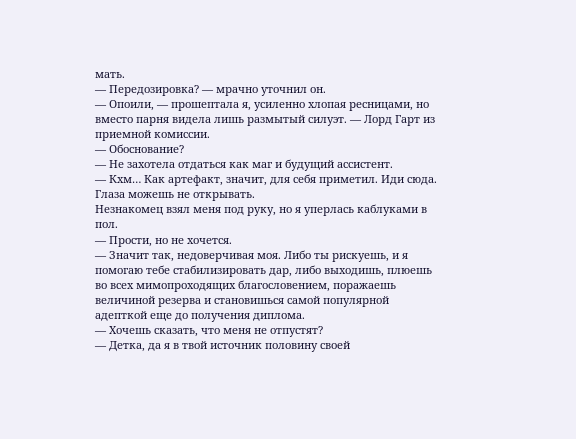мать.
— Передозировка? — мрачно уточнил он.
— Опоили, — прошептала я, усиленно хлопая ресницами, но вместо парня видела лишь размытый силуэт. — Лорд Гарт из приемной комиссии.
— Обоснование?
— Не захотела отдаться как маг и будущий ассистент.
— Кхм… Как артефакт, значит, для себя приметил. Иди сюда. Глаза можешь не открывать.
Незнакомец взял меня под руку, но я уперлась каблуками в пол.
— Прости, но не хочется.
— Значит так, недоверчивая моя. Либо ты рискуешь, и я помогаю тебе стабилизировать дар, либо выходишь, плюешь во всех мимопроходящих благословением, поражаешь величиной резерва и становишься самой популярной адепткой еще до получения диплома.
— Хочешь сказать, что меня не отпустят?
— Детка, да я в твой источник половину своей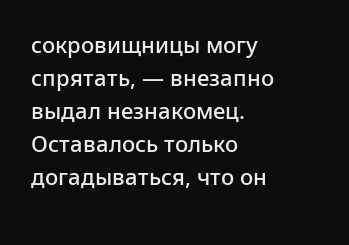сокровищницы могу спрятать, — внезапно выдал незнакомец.
Оставалось только догадываться, что он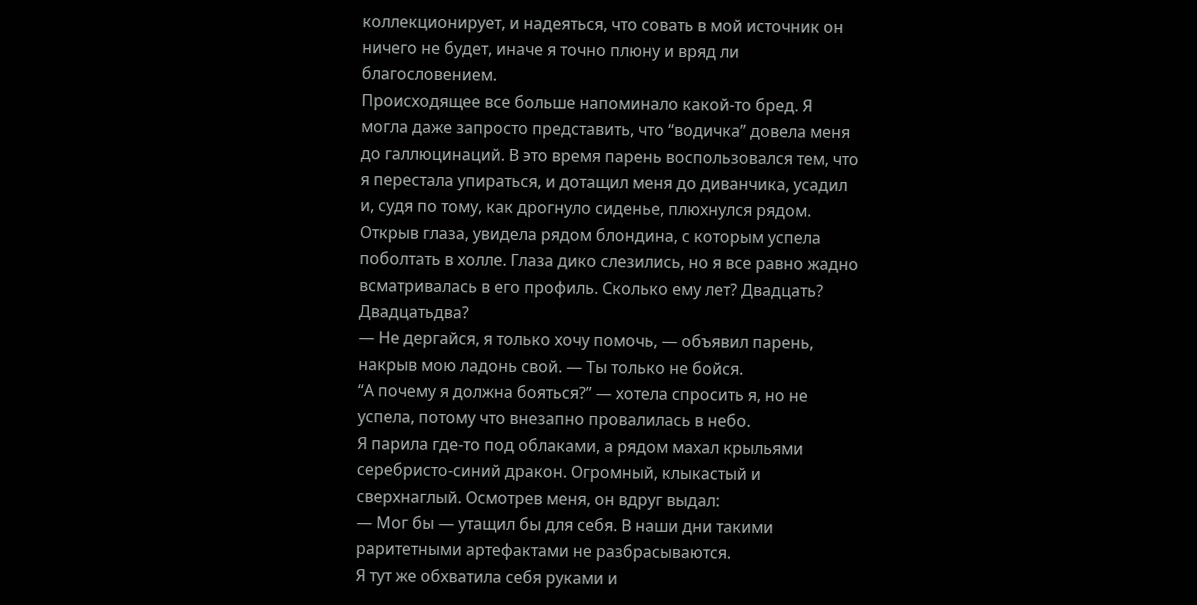коллекционирует, и надеяться, что совать в мой источник он ничего не будет, иначе я точно плюну и вряд ли благословением.
Происходящее все больше напоминало какой-то бред. Я могла даже запросто представить, что “водичка” довела меня до галлюцинаций. В это время парень воспользовался тем, что я перестала упираться, и дотащил меня до диванчика, усадил и, судя по тому, как дрогнуло сиденье, плюхнулся рядом.
Открыв глаза, увидела рядом блондина, с которым успела поболтать в холле. Глаза дико слезились, но я все равно жадно всматривалась в его профиль. Сколько ему лет? Двадцать? Двадцатьдва?
— Не дергайся, я только хочу помочь, — объявил парень, накрыв мою ладонь свой. — Ты только не бойся.
“А почему я должна бояться?” — хотела спросить я, но не успела, потому что внезапно провалилась в небо.
Я парила где-то под облаками, а рядом махал крыльями серебристо-синий дракон. Огромный, клыкастый и сверхнаглый. Осмотрев меня, он вдруг выдал:
— Мог бы — утащил бы для себя. В наши дни такими раритетными артефактами не разбрасываются.
Я тут же обхватила себя руками и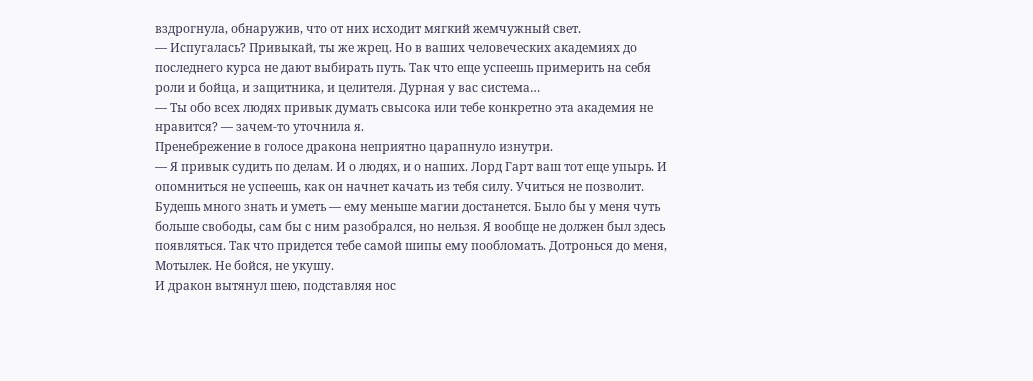вздрогнула, обнаружив, что от них исходит мягкий жемчужный свет.
— Испугалась? Привыкай, ты же жрец. Но в ваших человеческих академиях до последнего курса не дают выбирать путь. Так что еще успеешь примерить на себя роли и бойца, и защитника, и целителя. Дурная у вас система…
— Ты обо всех людях привык думать свысока или тебе конкретно эта академия не нравится? — зачем-то уточнила я.
Пренебрежение в голосе дракона неприятно царапнуло изнутри.
— Я привык судить по делам. И о людях, и о наших. Лорд Гарт ваш тот еще упырь. И опомниться не успеешь, как он начнет качать из тебя силу. Учиться не позволит. Будешь много знать и уметь — ему меньше магии достанется. Было бы у меня чуть больше свободы, сам бы с ним разобрался, но нельзя. Я вообще не должен был здесь появляться. Так что придется тебе самой шипы ему пообломать. Дотронься до меня, Мотылек. Не бойся, не укушу.
И дракон вытянул шею, подставляя нос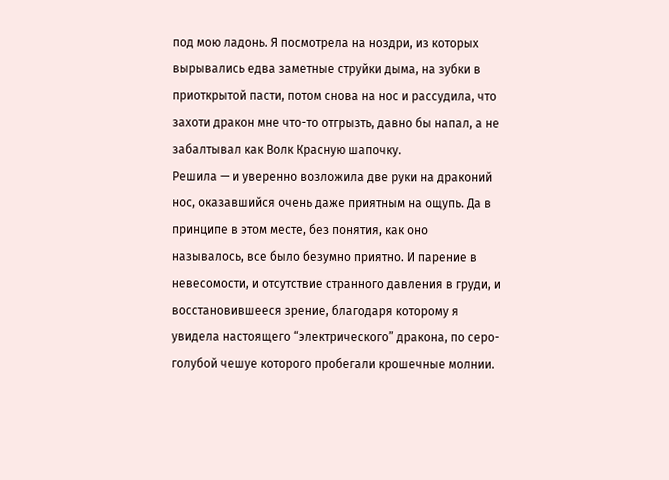под мою ладонь. Я посмотрела на ноздри, из которых вырывались едва заметные струйки дыма, на зубки в приоткрытой пасти, потом снова на нос и рассудила, что захоти дракон мне что-то отгрызть, давно бы напал, а не забалтывал как Волк Красную шапочку.
Решила — и уверенно возложила две руки на драконий нос, оказавшийся очень даже приятным на ощупь. Да в принципе в этом месте, без понятия, как оно называлось, все было безумно приятно. И парение в невесомости, и отсутствие странного давления в груди, и восстановившееся зрение, благодаря которому я увидела настоящего “электрического” дракона, по серо-голубой чешуе которого пробегали крошечные молнии.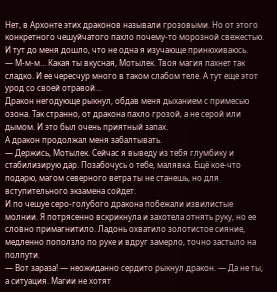Нет, в Архонте этих драконов называли грозовыми. Но от этого конкретного чешуйчатого пахло почему-то морозной свежестью. И тут до меня дошло, что не одна я изучающе принюхиваюсь.
— М-м-м… Какая ты вкусная, Мотылек. Твоя магия пахнет так сладко. И ее чересчур много в таком слабом теле. А тут еще этот урод со своей отравой…
Дракон негодующе рыкнул, обдав меня дыханием с примесью озона. Так странно, от дракона пахло грозой, а не серой или дымом. И это был очень приятный запах.
А дракон продолжал меня забалтывать.
— Держись, Мотылек. Сейчас я выведу из тебя глумбику и стабилизирую дар. Позабочусь о тебе, малявка. Ещё кое-что подарю, магом северного ветра ты не станешь, но для вступительного экзамена сойдет.
И по чешуе серо-голубого дракона побежали извилистые молнии. Я потрясенно вскрикнула и захотела отнять руку, но ее словно примагнитило. Ладонь охватило золотистое сияние, медленно поползло по руке и вдруг замерло, точно застыло на полпути.
— Вот зараза! — неожиданно сердито рыкнул дракон. — Да не ты, а ситуация. Магии не хотят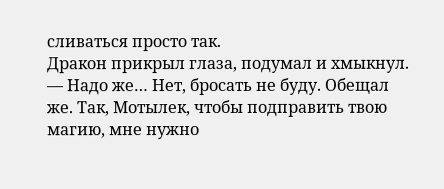сливаться просто так.
Дракон прикрыл глаза, подумал и хмыкнул.
— Надо же… Нет, бросать не буду. Обещал же. Так, Мотылек, чтобы подправить твою магию, мне нужно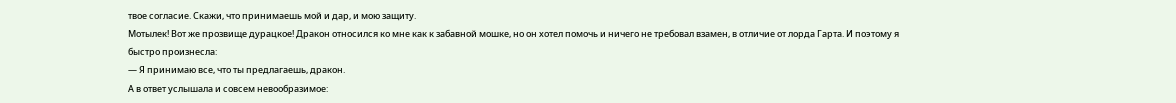твое согласие. Скажи, что принимаешь мой и дар, и мою защиту.
Мотылек! Вот же прозвище дурацкое! Дракон относился ко мне как к забавной мошке, но он хотел помочь и ничего не требовал взамен, в отличие от лорда Гарта. И поэтому я быстро произнесла:
— Я принимаю все, что ты предлагаешь, дракон.
А в ответ услышала и совсем невообразимое: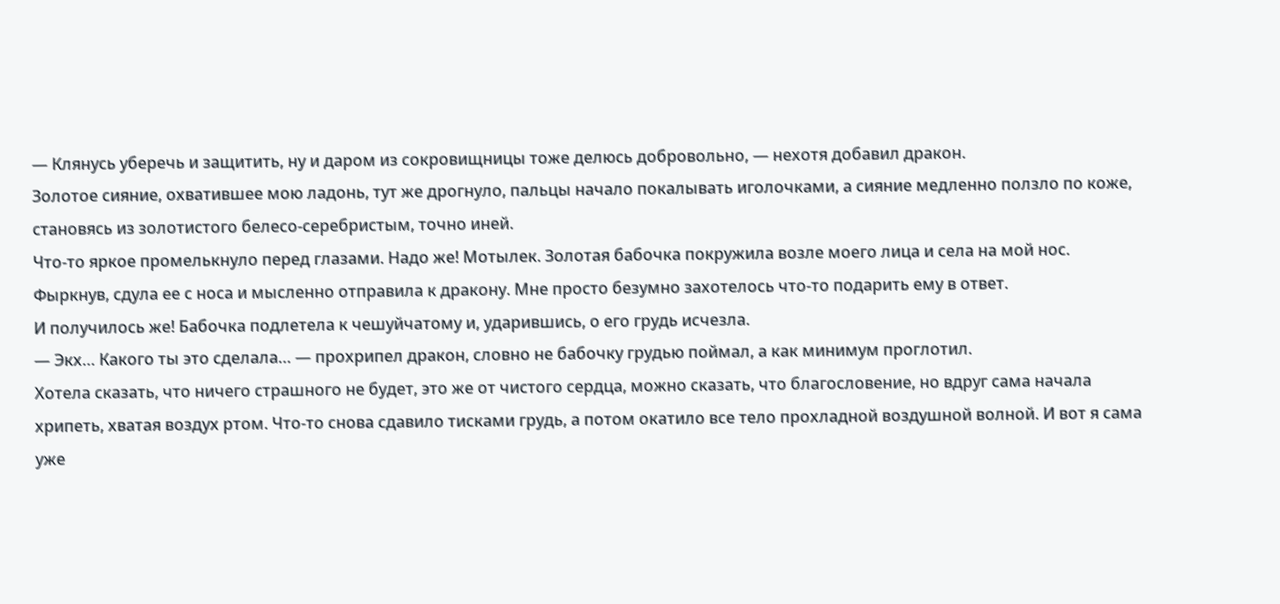— Клянусь уберечь и защитить, ну и даром из сокровищницы тоже делюсь добровольно, — нехотя добавил дракон.
Золотое сияние, охватившее мою ладонь, тут же дрогнуло, пальцы начало покалывать иголочками, а сияние медленно ползло по коже, становясь из золотистого белесо-серебристым, точно иней.
Что-то яркое промелькнуло перед глазами. Надо же! Мотылек. Золотая бабочка покружила возле моего лица и села на мой нос. Фыркнув, сдула ее с носа и мысленно отправила к дракону. Мне просто безумно захотелось что-то подарить ему в ответ.
И получилось же! Бабочка подлетела к чешуйчатому и, ударившись, о его грудь исчезла.
— Экх… Какого ты это сделала… — прохрипел дракон, словно не бабочку грудью поймал, а как минимум проглотил.
Хотела сказать, что ничего страшного не будет, это же от чистого сердца, можно сказать, что благословение, но вдруг сама начала хрипеть, хватая воздух ртом. Что-то снова сдавило тисками грудь, а потом окатило все тело прохладной воздушной волной. И вот я сама уже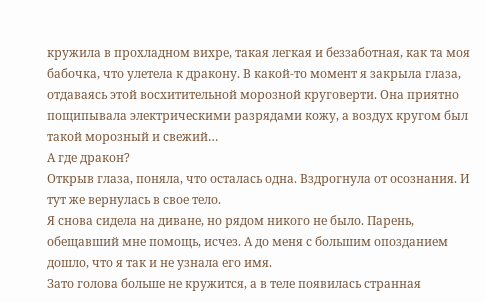кружила в прохладном вихре, такая легкая и беззаботная, как та моя бабочка, что улетела к дракону. В какой-то момент я закрыла глаза, отдаваясь этой восхитительной морозной круговерти. Она приятно пощипывала электрическими разрядами кожу, а воздух кругом был такой морозный и свежий…
А где дракон?
Открыв глаза, поняла, что осталась одна. Вздрогнула от осознания. И тут же вернулась в свое тело.
Я снова сидела на диване, но рядом никого не было. Парень, обещавший мне помощь, исчез. А до меня с большим опозданием дошло, что я так и не узнала его имя.
Зато голова больше не кружится, а в теле появилась странная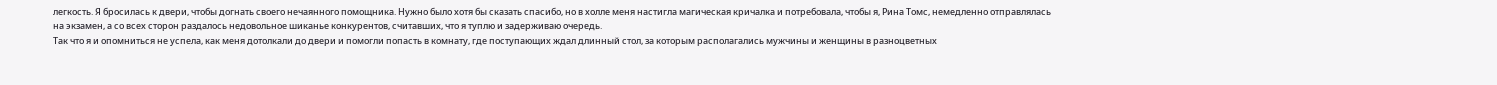легкость. Я бросилась к двери, чтобы догнать своего нечаянного помощника. Нужно было хотя бы сказать спасибо, но в холле меня настигла магическая кричалка и потребовала, чтобы я, Рина Томс, немедленно отправлялась на экзамен, а со всех сторон раздалось недовольное шиканье конкурентов, считавших, что я туплю и задерживаю очередь.
Так что я и опомниться не успела, как меня дотолкали до двери и помогли попасть в комнату, где поступающих ждал длинный стол, за которым располагались мужчины и женщины в разноцветных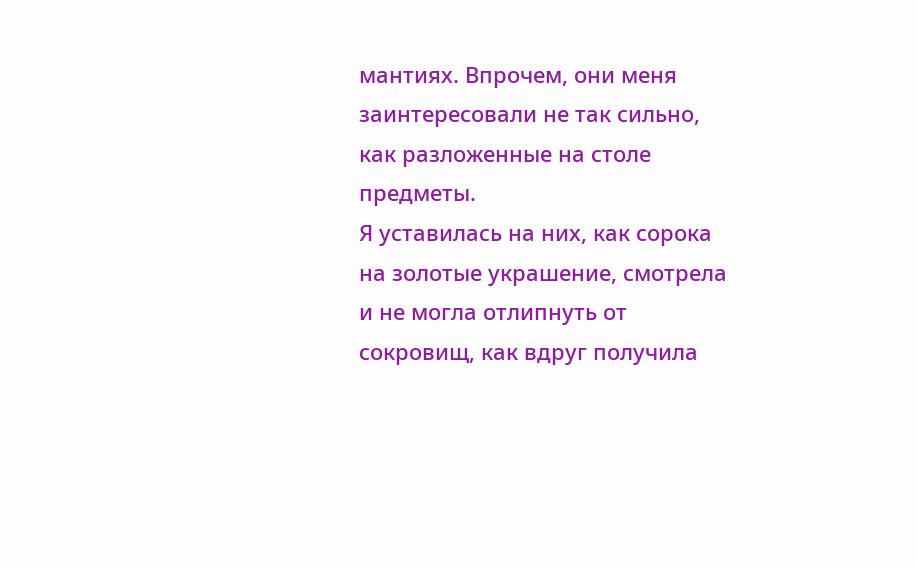мантиях. Впрочем, они меня заинтересовали не так сильно, как разложенные на столе предметы.
Я уставилась на них, как сорока на золотые украшение, смотрела и не могла отлипнуть от сокровищ, как вдруг получила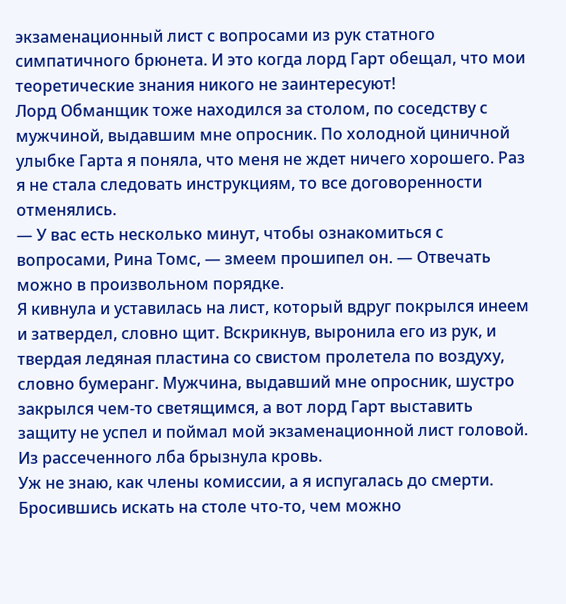экзаменационный лист с вопросами из рук статного симпатичного брюнета. И это когда лорд Гарт обещал, что мои теоретические знания никого не заинтересуют!
Лорд Обманщик тоже находился за столом, по соседству с мужчиной, выдавшим мне опросник. По холодной циничной улыбке Гарта я поняла, что меня не ждет ничего хорошего. Раз я не стала следовать инструкциям, то все договоренности отменялись.
— У вас есть несколько минут, чтобы ознакомиться с вопросами, Рина Томс, — змеем прошипел он. — Отвечать можно в произвольном порядке.
Я кивнула и уставилась на лист, который вдруг покрылся инеем и затвердел, словно щит. Вскрикнув, выронила его из рук, и твердая ледяная пластина со свистом пролетела по воздуху, словно бумеранг. Мужчина, выдавший мне опросник, шустро закрылся чем-то светящимся, а вот лорд Гарт выставить защиту не успел и поймал мой экзаменационной лист головой.
Из рассеченного лба брызнула кровь.
Уж не знаю, как члены комиссии, а я испугалась до смерти. Бросившись искать на столе что-то, чем можно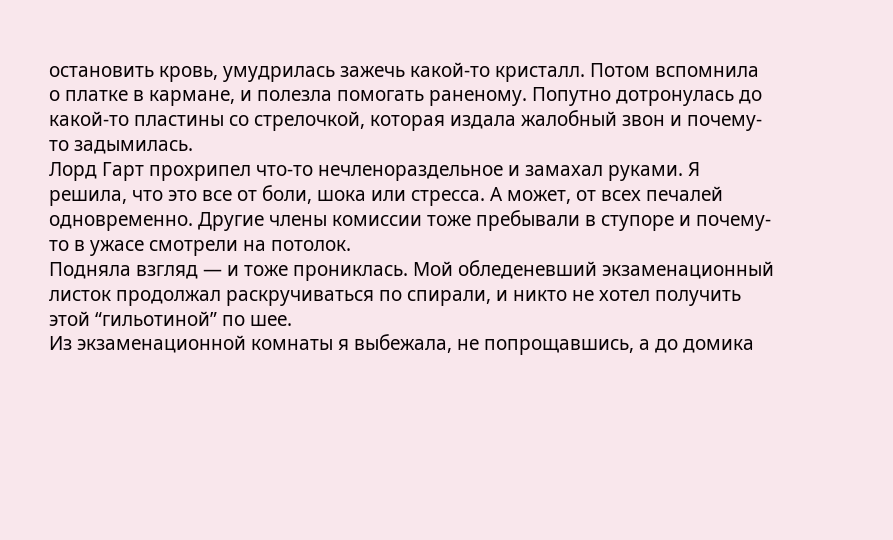остановить кровь, умудрилась зажечь какой-то кристалл. Потом вспомнила о платке в кармане, и полезла помогать раненому. Попутно дотронулась до какой-то пластины со стрелочкой, которая издала жалобный звон и почему-то задымилась.
Лорд Гарт прохрипел что-то нечленораздельное и замахал руками. Я решила, что это все от боли, шока или стресса. А может, от всех печалей одновременно. Другие члены комиссии тоже пребывали в ступоре и почему-то в ужасе смотрели на потолок.
Подняла взгляд — и тоже прониклась. Мой обледеневший экзаменационный листок продолжал раскручиваться по спирали, и никто не хотел получить этой “гильотиной” по шее.
Из экзаменационной комнаты я выбежала, не попрощавшись, а до домика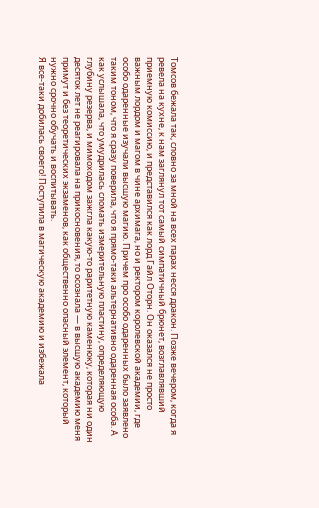Томсов бежала так, словно за мной на всех парах несся дракон. Позже вечером, когда я ревела на кухне, к нам заглянул тот самый симпатичный брюнет, возглавлявший приемную комиссию, и представился как лорд Гайл Оторн. Он оказался не просто важным лордом и магом в чине архимага, но и ректором королевской академии, где особо одаренные изучали высшую магию. Причем про особо одаренных было заявлено таким тоном, что я сразу поверила, что я прямо-таки альтернативно одаренная особа. А как услышала, что умудрилась сломать измерительную пластину, определяющую глубину резерва, и мимоходом зажгла какую-то раритетную каменюку, которая ни один десяток лет не реагировала на прикосновения, то осознала — в высшую академию меня примут и без теоретических экзаменов, как общественно опасный элемент, который нужно срочно обучать и воспитывать.
Я все-таки добилась своего! Поступила в магическую академию и избежала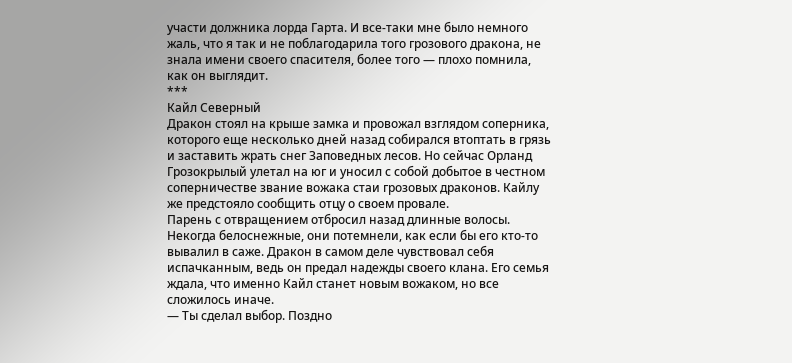участи должника лорда Гарта. И все-таки мне было немного жаль, что я так и не поблагодарила того грозового дракона, не знала имени своего спасителя, более того — плохо помнила, как он выглядит.
***
Кайл Северный
Дракон стоял на крыше замка и провожал взглядом соперника, которого еще несколько дней назад собирался втоптать в грязь и заставить жрать снег Заповедных лесов. Но сейчас Орланд Грозокрылый улетал на юг и уносил с собой добытое в честном соперничестве звание вожака стаи грозовых драконов. Кайлу же предстояло сообщить отцу о своем провале.
Парень с отвращением отбросил назад длинные волосы. Некогда белоснежные, они потемнели, как если бы его кто-то вывалил в саже. Дракон в самом деле чувствовал себя испачканным, ведь он предал надежды своего клана. Его семья ждала, что именно Кайл станет новым вожаком, но все сложилось иначе.
— Ты сделал выбор. Поздно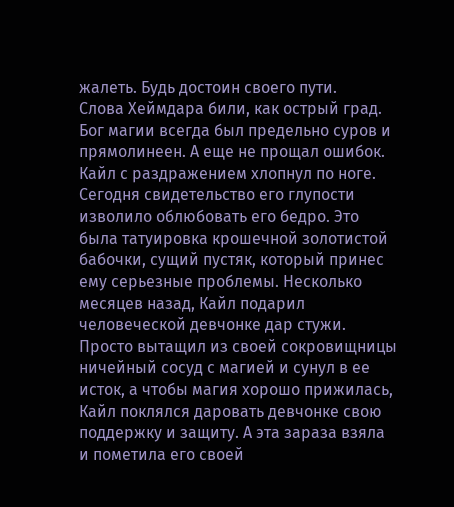жалеть. Будь достоин своего пути.
Слова Хеймдара били, как острый град. Бог магии всегда был предельно суров и прямолинеен. А еще не прощал ошибок.
Кайл с раздражением хлопнул по ноге. Сегодня свидетельство его глупости изволило облюбовать его бедро. Это была татуировка крошечной золотистой бабочки, сущий пустяк, который принес ему серьезные проблемы. Несколько месяцев назад, Кайл подарил человеческой девчонке дар стужи. Просто вытащил из своей сокровищницы ничейный сосуд с магией и сунул в ее исток, а чтобы магия хорошо прижилась, Кайл поклялся даровать девчонке свою поддержку и защиту. А эта зараза взяла и пометила его своей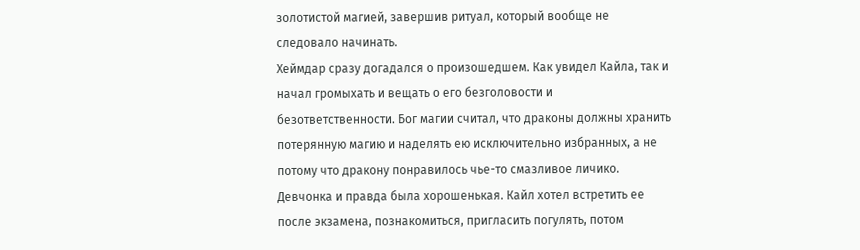золотистой магией, завершив ритуал, который вообще не следовало начинать.
Хеймдар сразу догадался о произошедшем. Как увидел Кайла, так и начал громыхать и вещать о его безголовости и безответственности. Бог магии считал, что драконы должны хранить потерянную магию и наделять ею исключительно избранных, а не потому что дракону понравилось чье-то смазливое личико.
Девчонка и правда была хорошенькая. Кайл хотел встретить ее после экзамена, познакомиться, пригласить погулять, потом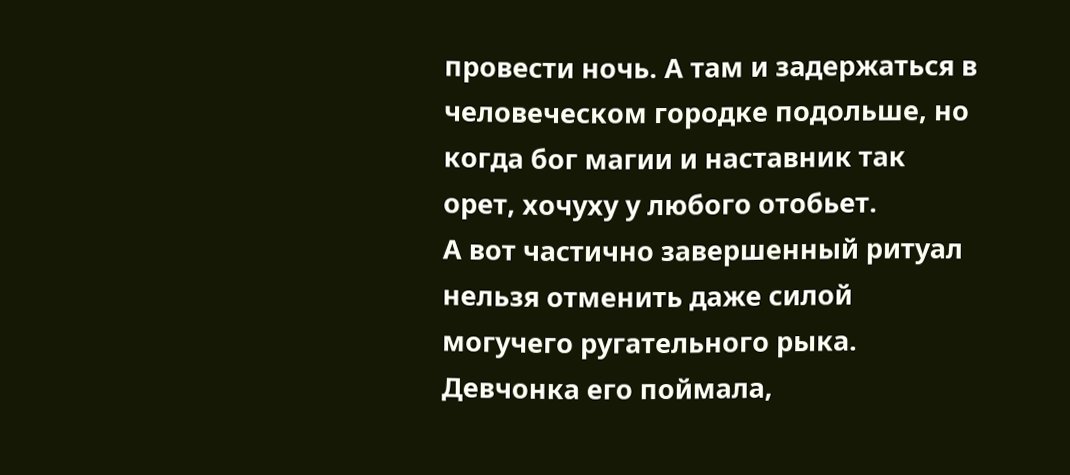провести ночь. А там и задержаться в человеческом городке подольше, но когда бог магии и наставник так орет, хочуху у любого отобьет.
А вот частично завершенный ритуал нельзя отменить даже силой могучего ругательного рыка. Девчонка его поймала,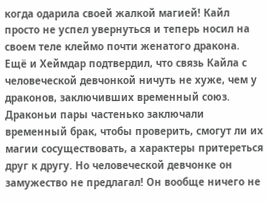когда одарила своей жалкой магией! Кайл просто не успел увернуться и теперь носил на своем теле клеймо почти женатого дракона. Ещё и Хеймдар подтвердил, что связь Кайла с человеческой девчонкой ничуть не хуже, чем у драконов, заключивших временный союз.
Драконьи пары частенько заключали временный брак, чтобы проверить, смогут ли их магии сосуществовать, а характеры притереться друг к другу. Но человеческой девчонке он замужество не предлагал! Он вообще ничего не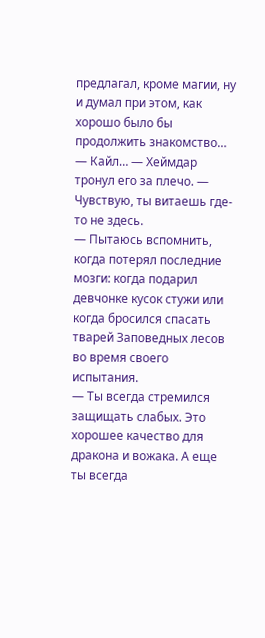предлагал, кроме магии, ну и думал при этом, как хорошо было бы продолжить знакомство…
— Кайл… — Хеймдар тронул его за плечо. — Чувствую, ты витаешь где-то не здесь.
— Пытаюсь вспомнить, когда потерял последние мозги: когда подарил девчонке кусок стужи или когда бросился спасать тварей Заповедных лесов во время своего испытания.
— Ты всегда стремился защищать слабых. Это хорошее качество для дракона и вожака. А еще ты всегда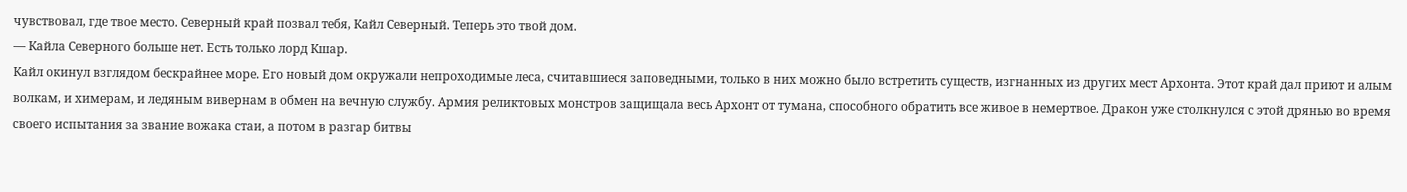чувствовал, где твое место. Северный край позвал тебя, Кайл Северный. Теперь это твой дом.
— Кайла Северного больше нет. Есть только лорд Кшар.
Кайл окинул взглядом бескрайнее море. Его новый дом окружали непроходимые леса, считавшиеся заповедными, только в них можно было встретить существ, изгнанных из других мест Архонта. Этот край дал приют и алым волкам, и химерам, и ледяным вивернам в обмен на вечную службу. Армия реликтовых монстров защищала весь Архонт от тумана, способного обратить все живое в немертвое. Дракон уже столкнулся с этой дрянью во время своего испытания за звание вожака стаи, а потом в разгар битвы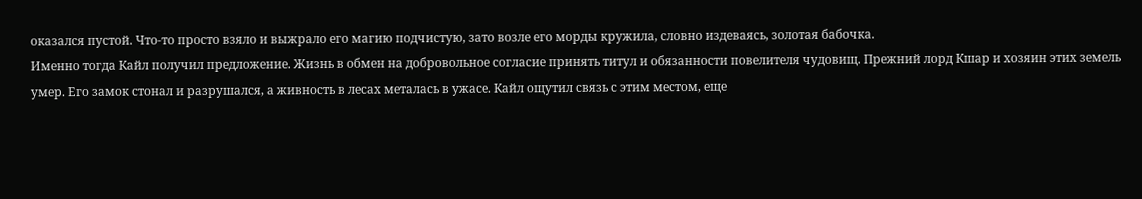оказался пустой. Что-то просто взяло и выжрало его магию подчистую, зато возле его морды кружила, словно издеваясь, золотая бабочка.
Именно тогда Кайл получил предложение. Жизнь в обмен на добровольное согласие принять титул и обязанности повелителя чудовищ. Прежний лорд Кшар и хозяин этих земель умер. Его замок стонал и разрушался, а живность в лесах металась в ужасе. Кайл ощутил связь с этим местом, еще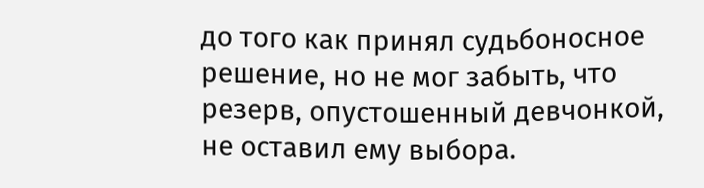до того как принял судьбоносное решение, но не мог забыть, что резерв, опустошенный девчонкой, не оставил ему выбора.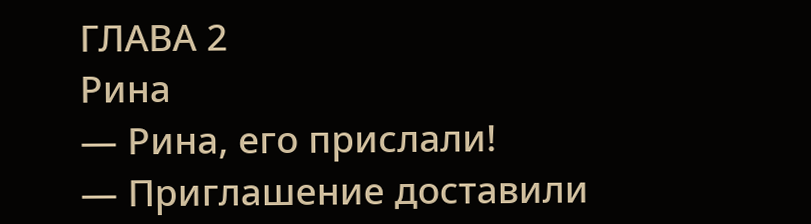ГЛАВА 2
Рина
— Рина, его прислали!
— Приглашение доставили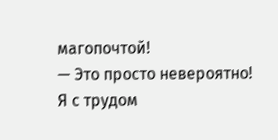магопочтой!
— Это просто невероятно!
Я с трудом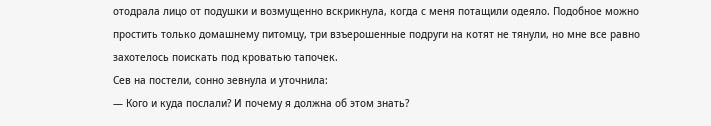отодрала лицо от подушки и возмущенно вскрикнула, когда с меня потащили одеяло. Подобное можно простить только домашнему питомцу, три взъерошенные подруги на котят не тянули, но мне все равно захотелось поискать под кроватью тапочек.
Сев на постели, сонно зевнула и уточнила:
— Кого и куда послали? И почему я должна об этом знать?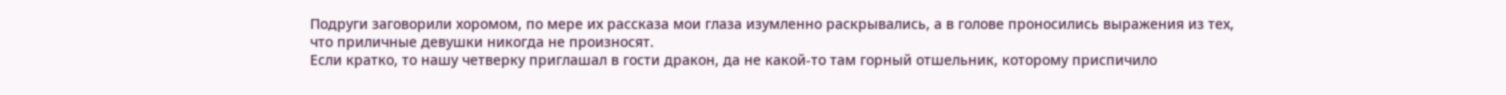Подруги заговорили хоромом, по мере их рассказа мои глаза изумленно раскрывались, а в голове проносились выражения из тех, что приличные девушки никогда не произносят.
Если кратко, то нашу четверку приглашал в гости дракон, да не какой-то там горный отшельник, которому приспичило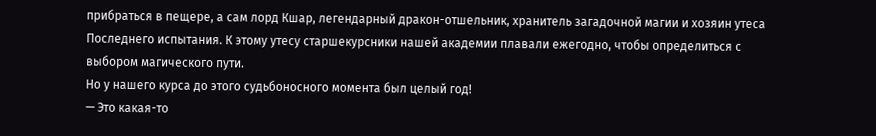прибраться в пещере, а сам лорд Кшар, легендарный дракон-отшельник, хранитель загадочной магии и хозяин утеса Последнего испытания. К этому утесу старшекурсники нашей академии плавали ежегодно, чтобы определиться с выбором магического пути.
Но у нашего курса до этого судьбоносного момента был целый год!
— Это какая-то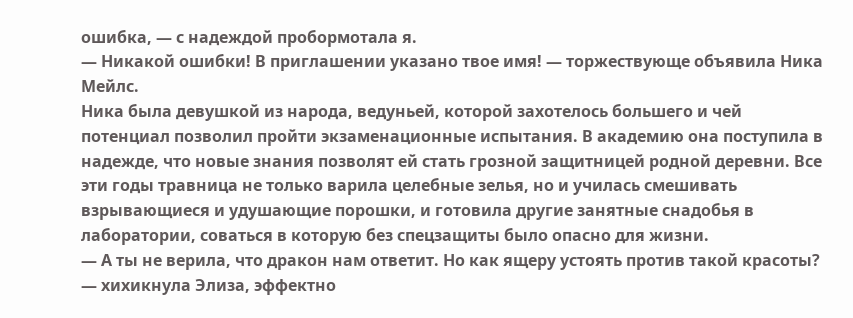ошибка, — с надеждой пробормотала я.
— Никакой ошибки! В приглашении указано твое имя! — торжествующе объявила Ника Мейлс.
Ника была девушкой из народа, ведуньей, которой захотелось большего и чей потенциал позволил пройти экзаменационные испытания. В академию она поступила в надежде, что новые знания позволят ей стать грозной защитницей родной деревни. Все эти годы травница не только варила целебные зелья, но и училась смешивать взрывающиеся и удушающие порошки, и готовила другие занятные снадобья в лаборатории, соваться в которую без спецзащиты было опасно для жизни.
— А ты не верила, что дракон нам ответит. Но как ящеру устоять против такой красоты? — хихикнула Элиза, эффектно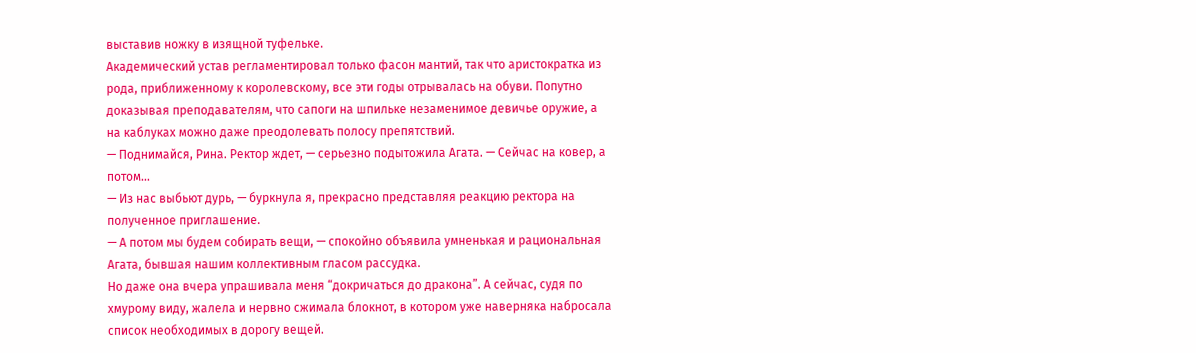выставив ножку в изящной туфельке.
Академический устав регламентировал только фасон мантий, так что аристократка из рода, приближенному к королевскому, все эти годы отрывалась на обуви. Попутно доказывая преподавателям, что сапоги на шпильке незаменимое девичье оружие, а на каблуках можно даже преодолевать полосу препятствий.
— Поднимайся, Рина. Ректор ждет, — серьезно подытожила Агата. — Сейчас на ковер, а потом…
— Из нас выбьют дурь, — буркнула я, прекрасно представляя реакцию ректора на полученное приглашение.
— А потом мы будем собирать вещи, — спокойно объявила умненькая и рациональная Агата, бывшая нашим коллективным гласом рассудка.
Но даже она вчера упрашивала меня “докричаться до дракона”. А сейчас, судя по хмурому виду, жалела и нервно сжимала блокнот, в котором уже наверняка набросала список необходимых в дорогу вещей.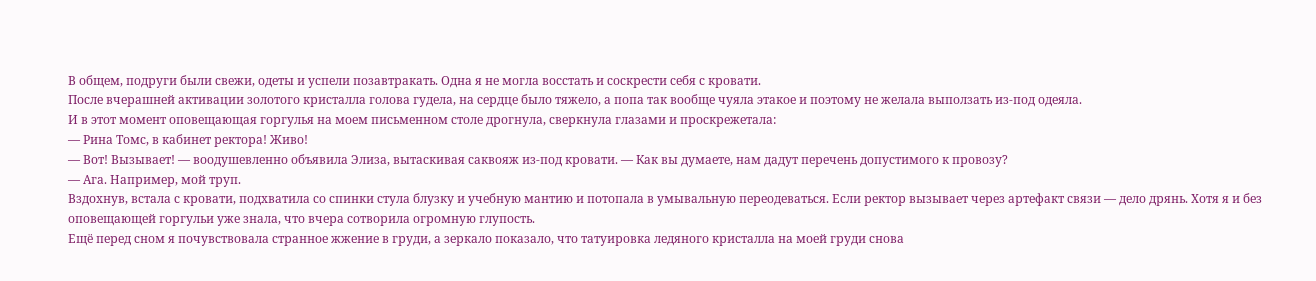В общем, подруги были свежи, одеты и успели позавтракать. Одна я не могла восстать и соскрести себя с кровати.
После вчерашней активации золотого кристалла голова гудела, на сердце было тяжело, а попа так вообще чуяла этакое и поэтому не желала выползать из-под одеяла.
И в этот момент оповещающая горгулья на моем письменном столе дрогнула, сверкнула глазами и проскрежетала:
— Рина Томс, в кабинет ректора! Живо!
— Вот! Вызывает! — воодушевленно объявила Элиза, вытаскивая саквояж из-под кровати. — Как вы думаете, нам дадут перечень допустимого к провозу?
— Ага. Например, мой труп.
Вздохнув, встала с кровати, подхватила со спинки стула блузку и учебную мантию и потопала в умывальную переодеваться. Если ректор вызывает через артефакт связи — дело дрянь. Хотя я и без оповещающей горгульи уже знала, что вчера сотворила огромную глупость.
Ещё перед сном я почувствовала странное жжение в груди, а зеркало показало, что татуировка ледяного кристалла на моей груди снова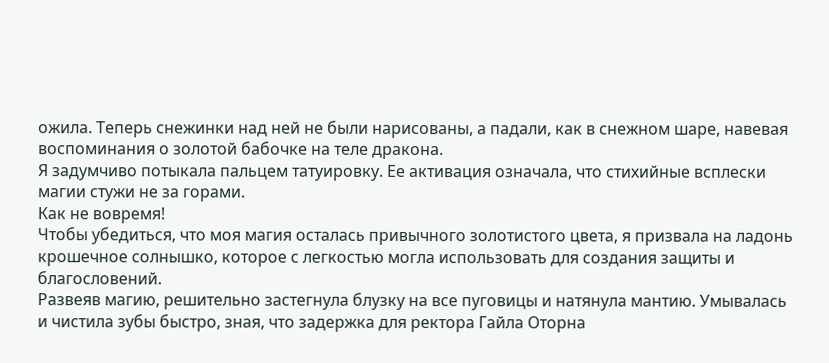ожила. Теперь снежинки над ней не были нарисованы, а падали, как в снежном шаре, навевая воспоминания о золотой бабочке на теле дракона.
Я задумчиво потыкала пальцем татуировку. Ее активация означала, что стихийные всплески магии стужи не за горами.
Как не вовремя!
Чтобы убедиться, что моя магия осталась привычного золотистого цвета, я призвала на ладонь крошечное солнышко, которое с легкостью могла использовать для создания защиты и благословений.
Развеяв магию, решительно застегнула блузку на все пуговицы и натянула мантию. Умывалась и чистила зубы быстро, зная, что задержка для ректора Гайла Оторна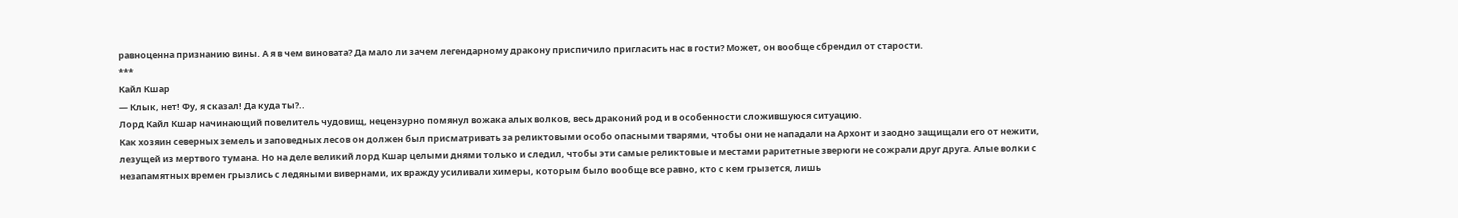равноценна признанию вины. А я в чем виновата? Да мало ли зачем легендарному дракону приспичило пригласить нас в гости? Может, он вообще сбрендил от старости.
***
Кайл Кшар
— Клык, нет! Фу, я сказал! Да куда ты?..
Лорд Кайл Кшар начинающий повелитель чудовищ, нецензурно помянул вожака алых волков, весь драконий род и в особенности сложившуюся ситуацию.
Как хозяин северных земель и заповедных лесов он должен был присматривать за реликтовыми особо опасными тварями, чтобы они не нападали на Архонт и заодно защищали его от нежити, лезущей из мертвого тумана. Но на деле великий лорд Кшар целыми днями только и следил, чтобы эти самые реликтовые и местами раритетные зверюги не сожрали друг друга. Алые волки с незапамятных времен грызлись с ледяными вивернами, их вражду усиливали химеры, которым было вообще все равно, кто с кем грызется, лишь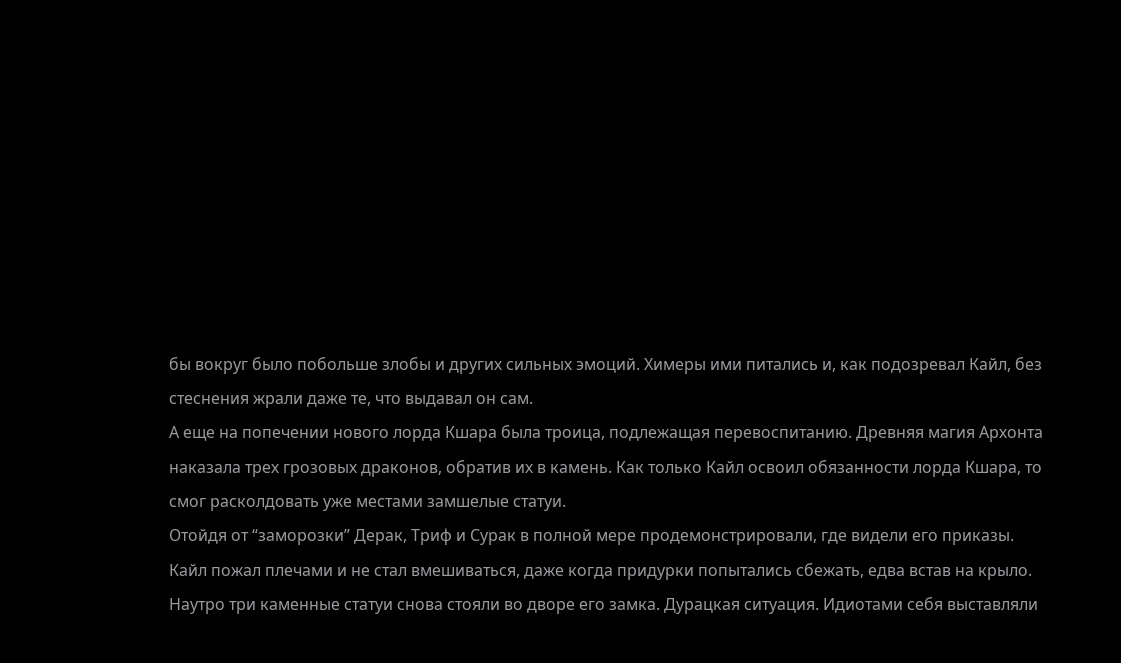бы вокруг было побольше злобы и других сильных эмоций. Химеры ими питались и, как подозревал Кайл, без стеснения жрали даже те, что выдавал он сам.
А еще на попечении нового лорда Кшара была троица, подлежащая перевоспитанию. Древняя магия Архонта наказала трех грозовых драконов, обратив их в камень. Как только Кайл освоил обязанности лорда Кшара, то смог расколдовать уже местами замшелые статуи.
Отойдя от “заморозки” Дерак, Триф и Сурак в полной мере продемонстрировали, где видели его приказы. Кайл пожал плечами и не стал вмешиваться, даже когда придурки попытались сбежать, едва встав на крыло. Наутро три каменные статуи снова стояли во дворе его замка. Дурацкая ситуация. Идиотами себя выставляли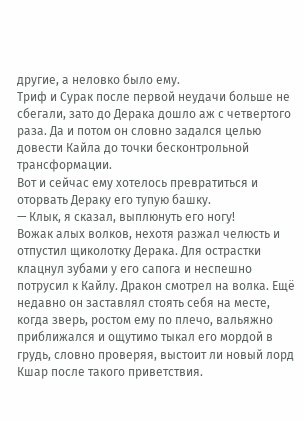другие, а неловко было ему.
Триф и Сурак после первой неудачи больше не сбегали, зато до Дерака дошло аж с четвертого раза. Да и потом он словно задался целью довести Кайла до точки бесконтрольной трансформации.
Вот и сейчас ему хотелось превратиться и оторвать Дераку его тупую башку.
— Клык, я сказал, выплюнуть его ногу!
Вожак алых волков, нехотя разжал челюсть и отпустил щиколотку Дерака. Для острастки клацнул зубами у его сапога и неспешно потрусил к Кайлу. Дракон смотрел на волка. Ещё недавно он заставлял стоять себя на месте, когда зверь, ростом ему по плечо, вальяжно приближался и ощутимо тыкал его мордой в грудь, словно проверяя, выстоит ли новый лорд Кшар после такого приветствия.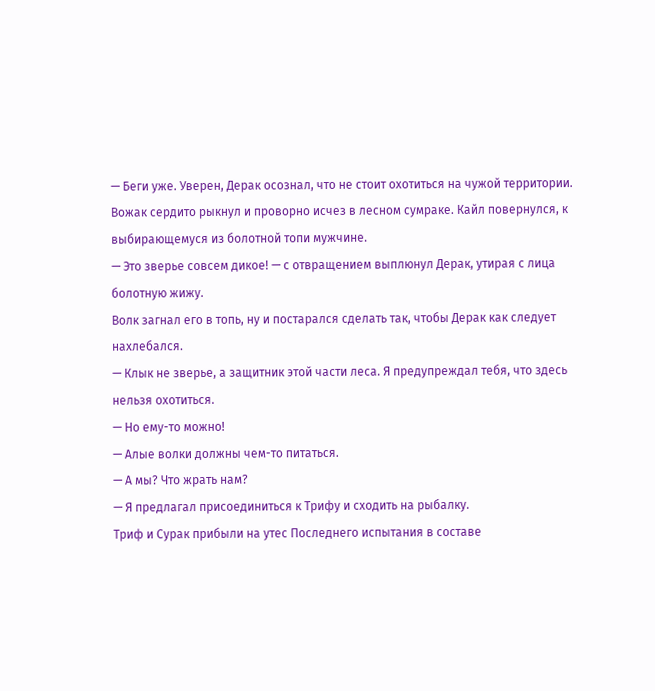— Беги уже. Уверен, Дерак осознал, что не стоит охотиться на чужой территории.
Вожак сердито рыкнул и проворно исчез в лесном сумраке. Кайл повернулся, к выбирающемуся из болотной топи мужчине.
— Это зверье совсем дикое! — с отвращением выплюнул Дерак, утирая с лица болотную жижу.
Волк загнал его в топь, ну и постарался сделать так, чтобы Дерак как следует нахлебался.
— Клык не зверье, а защитник этой части леса. Я предупреждал тебя, что здесь нельзя охотиться.
— Но ему-то можно!
— Алые волки должны чем-то питаться.
— А мы? Что жрать нам?
— Я предлагал присоединиться к Трифу и сходить на рыбалку.
Триф и Сурак прибыли на утес Последнего испытания в составе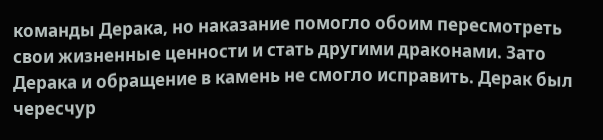команды Дерака, но наказание помогло обоим пересмотреть свои жизненные ценности и стать другими драконами. Зато Дерака и обращение в камень не смогло исправить. Дерак был чересчур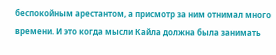беспокойным арестантом, а присмотр за ним отнимал много времени. И это когда мысли Кайла должна была занимать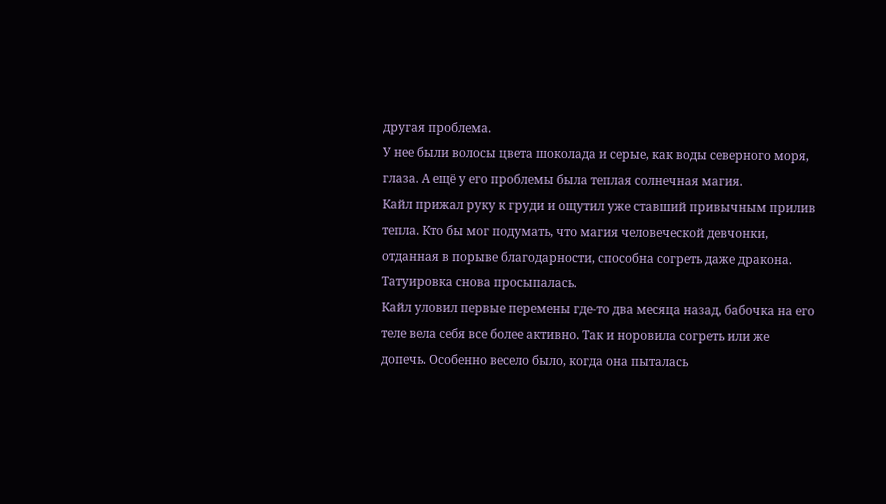другая проблема.
У нее были волосы цвета шоколада и серые, как воды северного моря, глаза. А ещё у его проблемы была теплая солнечная магия.
Кайл прижал руку к груди и ощутил уже ставший привычным прилив тепла. Кто бы мог подумать, что магия человеческой девчонки, отданная в порыве благодарности, способна согреть даже дракона.
Татуировка снова просыпалась.
Кайл уловил первые перемены где-то два месяца назад, бабочка на его теле вела себя все более активно. Так и норовила согреть или же допечь. Особенно весело было, когда она пыталась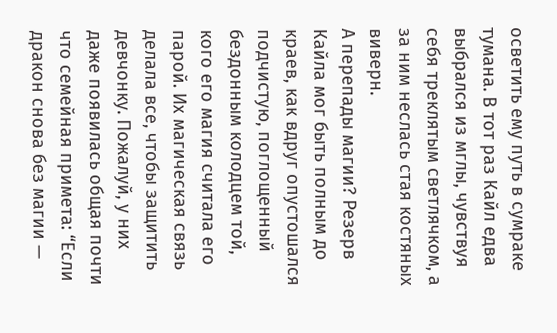осветить ему путь в сумраке тумана. В тот раз Кайл едва выбрался из мглы, чувствуя себя треклятым светлячком, а за ним неслась стая костяных виверн.
А перепады магии? Резерв Кайла мог быть полным до краев, как вдруг опустошался подчистую, поглощенный бездонным колодцем той, кого его магия считала его парой. Их магическая связь делала все, чтобы защитить девчонку. Пожалуй, у них даже появилась общая почти что семейная примета: “Если дракон снова без магии —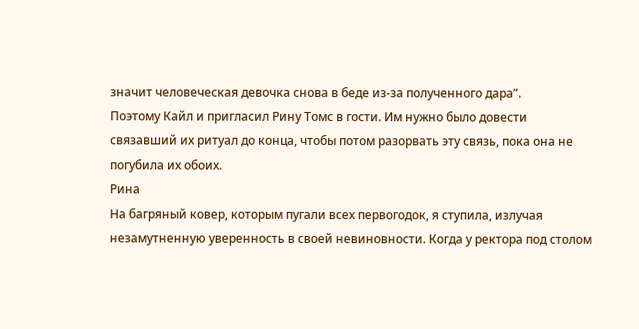значит человеческая девочка снова в беде из-за полученного дара”.
Поэтому Кайл и пригласил Рину Томс в гости. Им нужно было довести связавший их ритуал до конца, чтобы потом разорвать эту связь, пока она не погубила их обоих.
Рина
На багряный ковер, которым пугали всех первогодок, я ступила, излучая незамутненную уверенность в своей невиновности. Когда у ректора под столом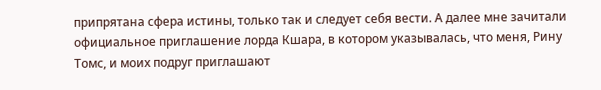припрятана сфера истины, только так и следует себя вести. А далее мне зачитали официальное приглашение лорда Кшара, в котором указывалась, что меня, Рину Томс, и моих подруг приглашают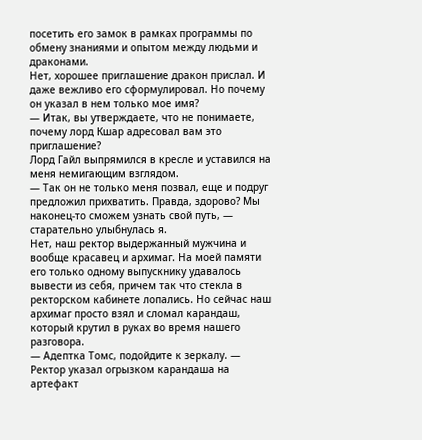посетить его замок в рамках программы по обмену знаниями и опытом между людьми и драконами.
Нет, хорошее приглашение дракон прислал. И даже вежливо его сформулировал. Но почему он указал в нем только мое имя?
— Итак, вы утверждаете, что не понимаете, почему лорд Кшар адресовал вам это приглашение?
Лорд Гайл выпрямился в кресле и уставился на меня немигающим взглядом.
— Так он не только меня позвал, еще и подруг предложил прихватить. Правда, здорово? Мы наконец-то сможем узнать свой путь, — старательно улыбнулась я.
Нет, наш ректор выдержанный мужчина и вообще красавец и архимаг. На моей памяти его только одному выпускнику удавалось вывести из себя, причем так что стекла в ректорском кабинете лопались. Но сейчас наш архимаг просто взял и сломал карандаш, который крутил в руках во время нашего разговора.
— Адептка Томс, подойдите к зеркалу. — Ректор указал огрызком карандаша на артефакт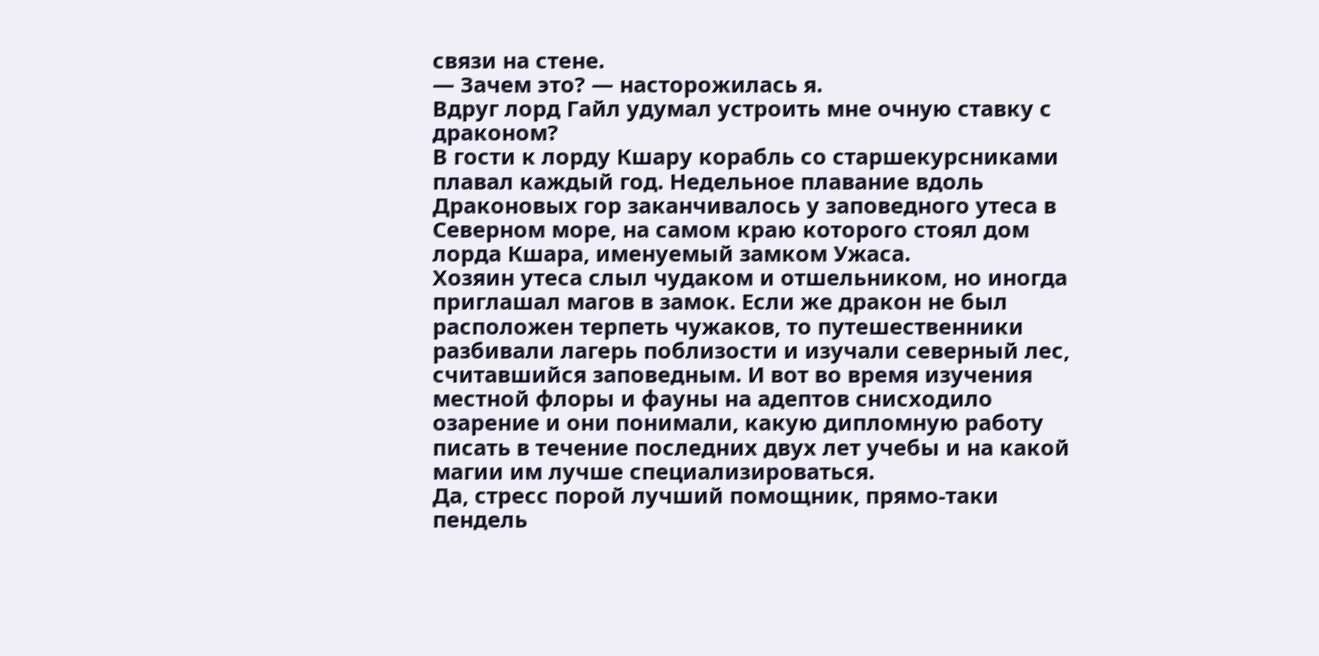связи на стене.
— Зачем это? — насторожилась я.
Вдруг лорд Гайл удумал устроить мне очную ставку с драконом?
В гости к лорду Кшару корабль со старшекурсниками плавал каждый год. Недельное плавание вдоль Драконовых гор заканчивалось у заповедного утеса в Северном море, на самом краю которого стоял дом лорда Кшара, именуемый замком Ужаса.
Хозяин утеса слыл чудаком и отшельником, но иногда приглашал магов в замок. Если же дракон не был расположен терпеть чужаков, то путешественники разбивали лагерь поблизости и изучали северный лес, считавшийся заповедным. И вот во время изучения местной флоры и фауны на адептов снисходило озарение и они понимали, какую дипломную работу писать в течение последних двух лет учебы и на какой магии им лучше специализироваться.
Да, стресс порой лучший помощник, прямо-таки пендель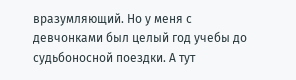вразумляющий. Но у меня с девчонками был целый год учебы до судьбоносной поездки. А тут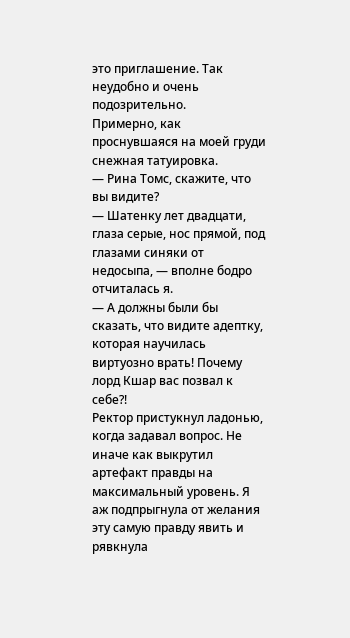это приглашение. Так неудобно и очень подозрительно.
Примерно, как проснувшаяся на моей груди снежная татуировка.
— Рина Томс, скажите, что вы видите?
— Шатенку лет двадцати, глаза серые, нос прямой, под глазами синяки от недосыпа, — вполне бодро отчиталась я.
— А должны были бы сказать, что видите адептку, которая научилась виртуозно врать! Почему лорд Кшар вас позвал к себе?!
Ректор пристукнул ладонью, когда задавал вопрос. Не иначе как выкрутил артефакт правды на максимальный уровень. Я аж подпрыгнула от желания эту самую правду явить и рявкнула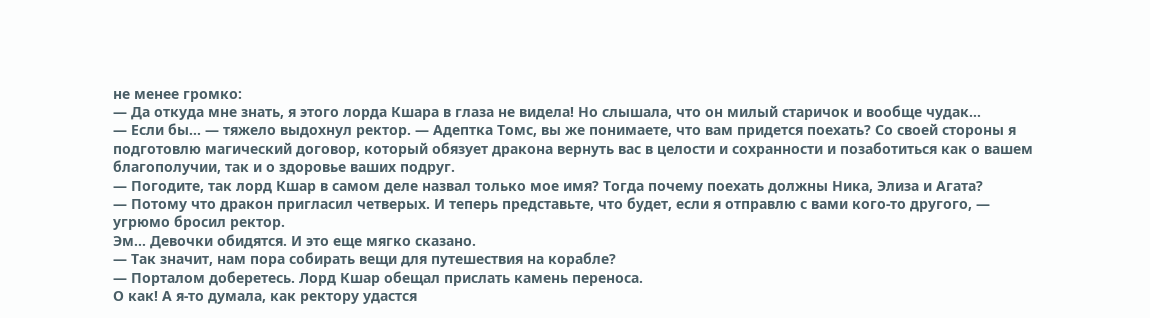не менее громко:
— Да откуда мне знать, я этого лорда Кшара в глаза не видела! Но слышала, что он милый старичок и вообще чудак…
— Если бы… — тяжело выдохнул ректор. — Адептка Томс, вы же понимаете, что вам придется поехать? Со своей стороны я подготовлю магический договор, который обязует дракона вернуть вас в целости и сохранности и позаботиться как о вашем благополучии, так и о здоровье ваших подруг.
— Погодите, так лорд Кшар в самом деле назвал только мое имя? Тогда почему поехать должны Ника, Элиза и Агата?
— Потому что дракон пригласил четверых. И теперь представьте, что будет, если я отправлю с вами кого-то другого, — угрюмо бросил ректор.
Эм… Девочки обидятся. И это еще мягко сказано.
— Так значит, нам пора собирать вещи для путешествия на корабле?
— Порталом доберетесь. Лорд Кшар обещал прислать камень переноса.
О как! А я-то думала, как ректору удастся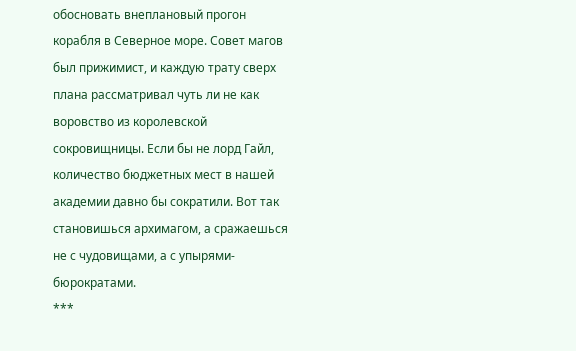обосновать внеплановый прогон корабля в Северное море. Совет магов был прижимист, и каждую трату сверх плана рассматривал чуть ли не как воровство из королевской сокровищницы. Если бы не лорд Гайл, количество бюджетных мест в нашей академии давно бы сократили. Вот так становишься архимагом, а сражаешься не с чудовищами, а с упырями-бюрократами.
***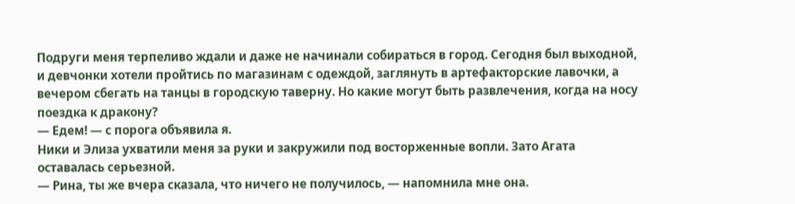Подруги меня терпеливо ждали и даже не начинали собираться в город. Сегодня был выходной, и девчонки хотели пройтись по магазинам с одеждой, заглянуть в артефакторские лавочки, а вечером сбегать на танцы в городскую таверну. Но какие могут быть развлечения, когда на носу поездка к дракону?
— Едем! — с порога объявила я.
Ники и Элиза ухватили меня за руки и закружили под восторженные вопли. Зато Агата оставалась серьезной.
— Рина, ты же вчера сказала, что ничего не получилось, — напомнила мне она.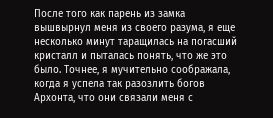После того как парень из замка вышвырнул меня из своего разума, я еще несколько минут таращилась на погасший кристалл и пыталась понять, что же это было. Точнее, я мучительно соображала, когда я успела так разозлить богов Архонта, что они связали меня с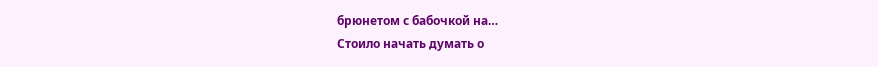брюнетом с бабочкой на…
Стоило начать думать о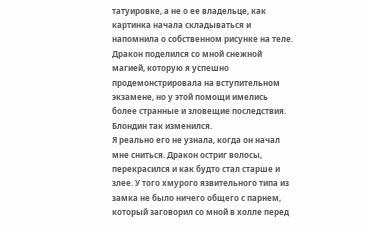татуировке, а не о ее владельце, как картинка начала складываться и напомнила о собственном рисунке на теле. Дракон поделился со мной снежной магией, которую я успешно продемонстрировала на вступительном экзамене, но у этой помощи имелись более странные и зловещие последствия.
Блондин так изменился.
Я реально его не узнала, когда он начал мне сниться. Дракон остриг волосы, перекрасился и как будто стал старше и злее. У того хмурого язвительного типа из замка не было ничего общего с парнем, который заговорил со мной в холле перед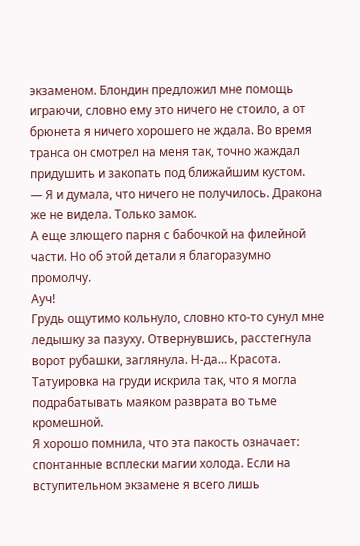экзаменом. Блондин предложил мне помощь играючи, словно ему это ничего не стоило, а от брюнета я ничего хорошего не ждала. Во время транса он смотрел на меня так, точно жаждал придушить и закопать под ближайшим кустом.
— Я и думала, что ничего не получилось. Дракона же не видела. Только замок.
А еще злющего парня с бабочкой на филейной части. Но об этой детали я благоразумно промолчу.
Ауч!
Грудь ощутимо кольнуло, словно кто-то сунул мне ледышку за пазуху. Отвернувшись, расстегнула ворот рубашки, заглянула. Н-да… Красота. Татуировка на груди искрила так, что я могла подрабатывать маяком разврата во тьме кромешной.
Я хорошо помнила, что эта пакость означает: спонтанные всплески магии холода. Если на вступительном экзамене я всего лишь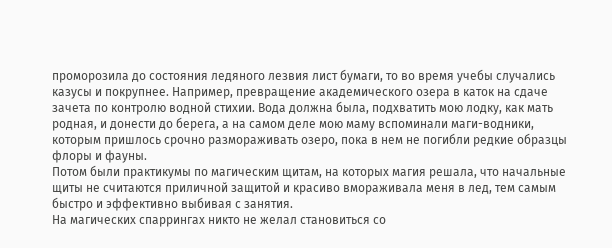проморозила до состояния ледяного лезвия лист бумаги, то во время учебы случались казусы и покрупнее. Например, превращение академического озера в каток на сдаче зачета по контролю водной стихии. Вода должна была, подхватить мою лодку, как мать родная, и донести до берега, а на самом деле мою маму вспоминали маги-водники, которым пришлось срочно размораживать озеро, пока в нем не погибли редкие образцы флоры и фауны.
Потом были практикумы по магическим щитам, на которых магия решала, что начальные щиты не считаются приличной защитой и красиво вмораживала меня в лед, тем самым быстро и эффективно выбивая с занятия.
На магических спаррингах никто не желал становиться со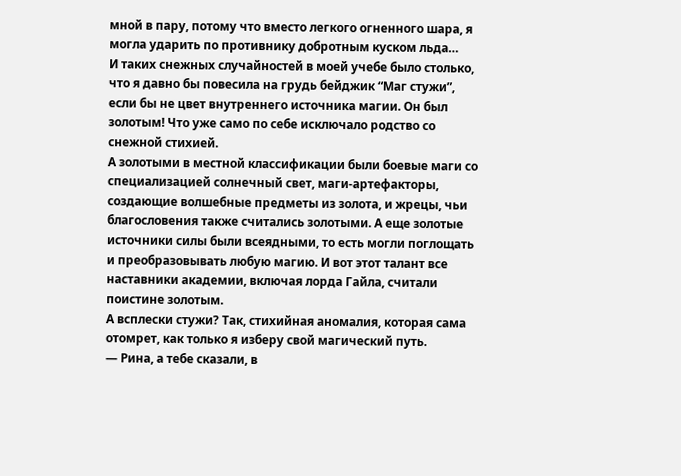мной в пару, потому что вместо легкого огненного шара, я могла ударить по противнику добротным куском льда…
И таких снежных случайностей в моей учебе было столько, что я давно бы повесила на грудь бейджик “Маг стужи”, если бы не цвет внутреннего источника магии. Он был золотым! Что уже само по себе исключало родство со снежной стихией.
А золотыми в местной классификации были боевые маги со специализацией солнечный свет, маги-артефакторы, создающие волшебные предметы из золота, и жрецы, чьи благословения также считались золотыми. А еще золотые источники силы были всеядными, то есть могли поглощать и преобразовывать любую магию. И вот этот талант все наставники академии, включая лорда Гайла, считали поистине золотым.
А всплески стужи? Так, стихийная аномалия, которая сама отомрет, как только я изберу свой магический путь.
— Рина, а тебе сказали, в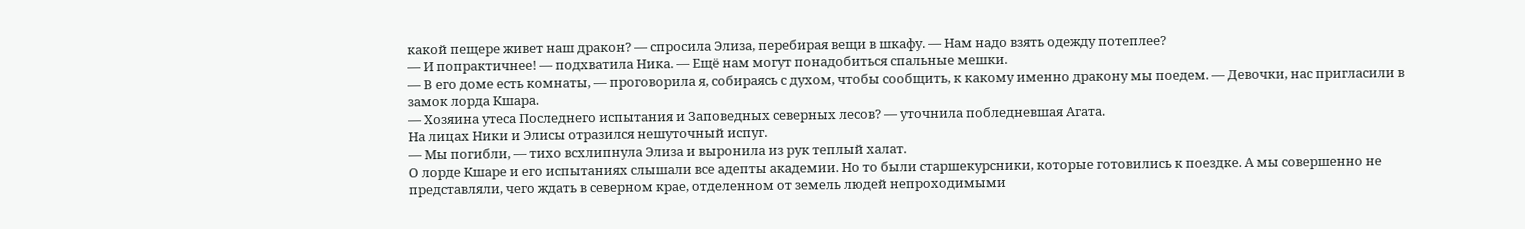какой пещере живет наш дракон? — спросила Элиза, перебирая вещи в шкафу. — Нам надо взять одежду потеплее?
— И попрактичнее! — подхватила Ника. — Ещё нам могут понадобиться спальные мешки.
— В его доме есть комнаты, — проговорила я, собираясь с духом, чтобы сообщить, к какому именно дракону мы поедем. — Девочки, нас пригласили в замок лорда Кшара.
— Хозяина утеса Последнего испытания и Заповедных северных лесов? — уточнила побледневшая Агата.
На лицах Ники и Элисы отразился нешуточный испуг.
— Мы погибли, — тихо всхлипнула Элиза и выронила из рук теплый халат.
О лорде Кшаре и его испытаниях слышали все адепты академии. Но то были старшекурсники, которые готовились к поездке. А мы совершенно не представляли, чего ждать в северном крае, отделенном от земель людей непроходимыми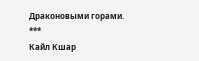Драконовыми горами.
***
Кайл Кшар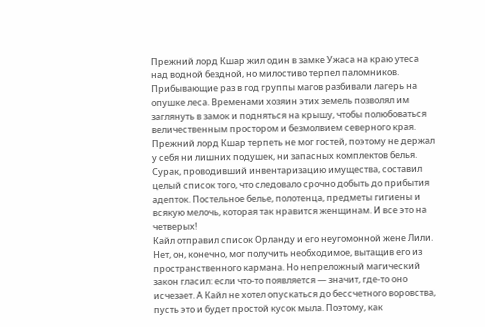Прежний лорд Кшар жил один в замке Ужаса на краю утеса над водной бездной, но милостиво терпел паломников. Прибывающие раз в год группы магов разбивали лагерь на опушке леса. Временами хозяин этих земель позволял им заглянуть в замок и подняться на крышу, чтобы полюбоваться величественным простором и безмолвием северного края.
Прежний лорд Кшар терпеть не мог гостей, поэтому не держал у себя ни лишних подушек, ни запасных комплектов белья. Сурак, проводивший инвентаризацию имущества, составил целый список того, что следовало срочно добыть до прибытия адепток. Постельное белье, полотенца, предметы гигиены и всякую мелочь, которая так нравится женщинам. И все это на четверых!
Кайл отправил список Орланду и его неугомонной жене Лили. Нет, он, конечно, мог получить необходимое, вытащив его из пространственного кармана. Но непреложный магический закон гласил: если что-то появляется — значит, где-то оно исчезает. А Кайл не хотел опускаться до бессчетного воровства, пусть это и будет простой кусок мыла. Поэтому, как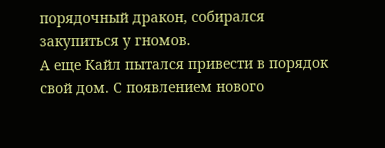порядочный дракон, собирался закупиться у гномов.
А еще Кайл пытался привести в порядок свой дом. С появлением нового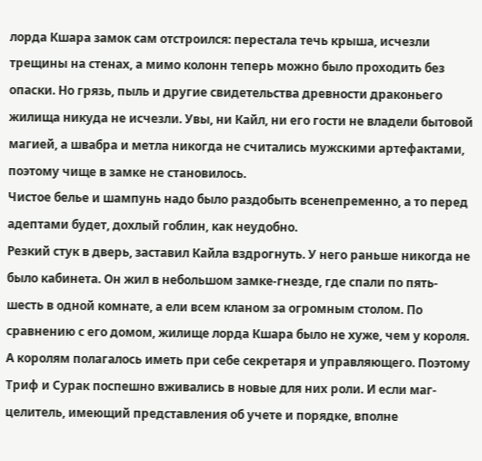лорда Кшара замок сам отстроился: перестала течь крыша, исчезли трещины на стенах, а мимо колонн теперь можно было проходить без опаски. Но грязь, пыль и другие свидетельства древности драконьего жилища никуда не исчезли. Увы, ни Кайл, ни его гости не владели бытовой магией, а швабра и метла никогда не считались мужскими артефактами, поэтому чище в замке не становилось.
Чистое белье и шампунь надо было раздобыть всенепременно, а то перед адептами будет, дохлый гоблин, как неудобно.
Резкий стук в дверь, заставил Кайла вздрогнуть. У него раньше никогда не было кабинета. Он жил в небольшом замке-гнезде, где спали по пять-шесть в одной комнате, а ели всем кланом за огромным столом. По сравнению с его домом, жилище лорда Кшара было не хуже, чем у короля.
А королям полагалось иметь при себе секретаря и управляющего. Поэтому Триф и Сурак поспешно вживались в новые для них роли. И если маг-целитель, имеющий представления об учете и порядке, вполне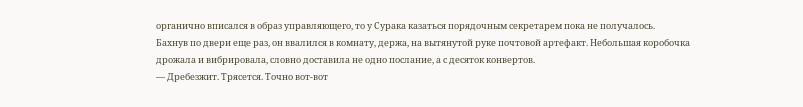органично вписался в образ управляющего, то у Сурака казаться порядочным секретарем пока не получалось.
Бахнув по двери еще раз, он ввалился в комнату, держа, на вытянутой руке почтовой артефакт. Небольшая коробочка дрожала и вибрировала, словно доставила не одно послание, а с десяток конвертов.
— Дребезжит. Трясется. Точно вот-вот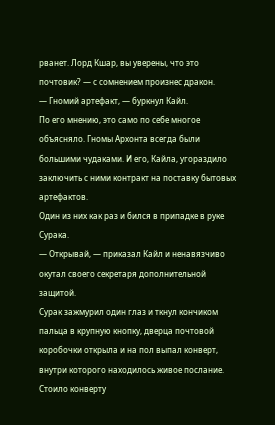рванет. Лорд Кшар, вы уверены, что это почтовик? — с сомнением произнес дракон.
— Гномий артефакт, — буркнул Кайл.
По его мнению, это само по себе многое объясняло. Гномы Архонта всегда были большими чудаками. И его, Кайла, угораздило заключить с ними контракт на поставку бытовых артефактов.
Один из них как раз и бился в припадке в руке Сурака.
— Открывай, — приказал Кайл и ненавязчиво окутал своего секретаря дополнительной защитой.
Сурак зажмурил один глаз и ткнул кончиком пальца в крупную кнопку, дверца почтовой коробочки открыла и на пол выпал конверт, внутри которого находилось живое послание. Стоило конверту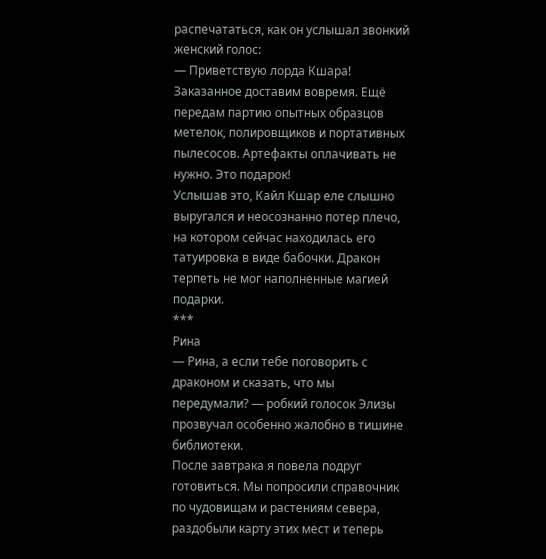распечататься, как он услышал звонкий женский голос:
— Приветствую лорда Кшара! Заказанное доставим вовремя. Ещё передам партию опытных образцов метелок, полировщиков и портативных пылесосов. Артефакты оплачивать не нужно. Это подарок!
Услышав это, Кайл Кшар еле слышно выругался и неосознанно потер плечо, на котором сейчас находилась его татуировка в виде бабочки. Дракон терпеть не мог наполненные магией подарки.
***
Рина
— Рина, а если тебе поговорить с драконом и сказать, что мы передумали? — робкий голосок Элизы прозвучал особенно жалобно в тишине библиотеки.
После завтрака я повела подруг готовиться. Мы попросили справочник по чудовищам и растениям севера, раздобыли карту этих мест и теперь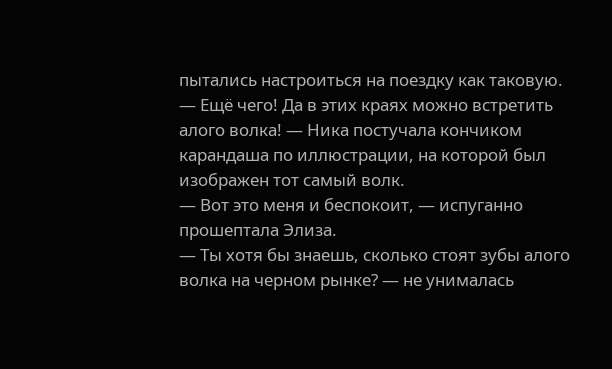пытались настроиться на поездку как таковую.
— Ещё чего! Да в этих краях можно встретить алого волка! — Ника постучала кончиком карандаша по иллюстрации, на которой был изображен тот самый волк.
— Вот это меня и беспокоит, — испуганно прошептала Элиза.
— Ты хотя бы знаешь, сколько стоят зубы алого волка на черном рынке? — не унималась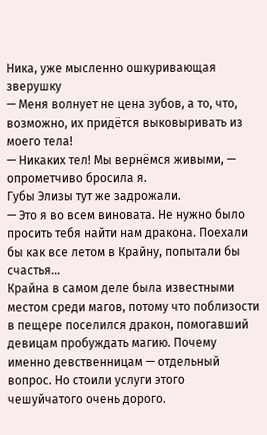Ника, уже мысленно ошкуривающая зверушку
— Меня волнует не цена зубов, а то, что, возможно, их придётся выковыривать из моего тела!
— Никаких тел! Мы вернёмся живыми, — опрометчиво бросила я.
Губы Элизы тут же задрожали.
— Это я во всем виновата. Не нужно было просить тебя найти нам дракона. Поехали бы как все летом в Крайну, попытали бы счастья…
Крайна в самом деле была известными местом среди магов, потому что поблизости в пещере поселился дракон, помогавший девицам пробуждать магию. Почему именно девственницам — отдельный вопрос. Но стоили услуги этого чешуйчатого очень дорого.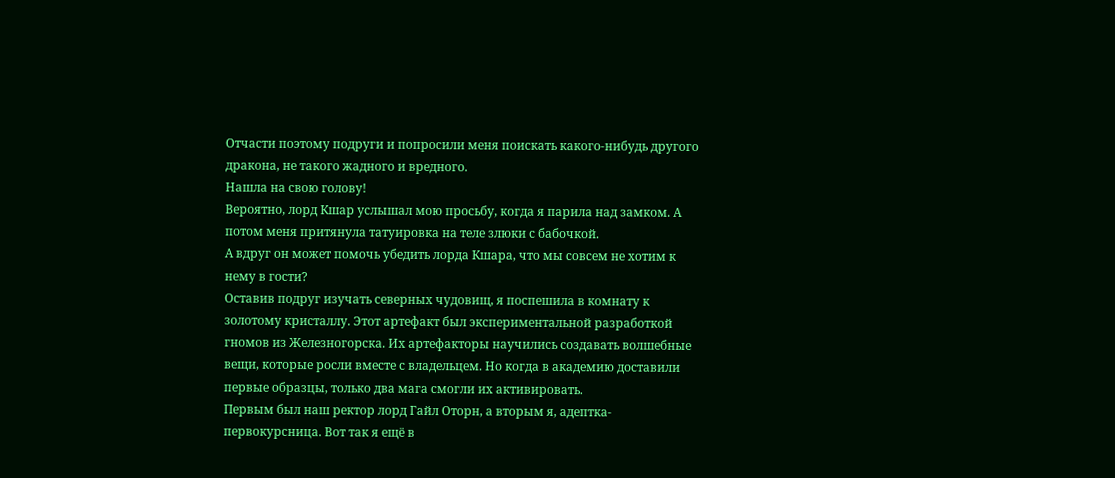Отчасти поэтому подруги и попросили меня поискать какого-нибудь другого дракона, не такого жадного и вредного.
Нашла на свою голову!
Вероятно, лорд Кшар услышал мою просьбу, когда я парила над замком. А потом меня притянула татуировка на теле злюки с бабочкой.
А вдруг он может помочь убедить лорда Кшара, что мы совсем не хотим к нему в гости?
Оставив подруг изучать северных чудовищ, я поспешила в комнату к золотому кристаллу. Этот артефакт был экспериментальной разработкой гномов из Железногорска. Их артефакторы научились создавать волшебные вещи, которые росли вместе с владельцем. Но когда в академию доставили первые образцы, только два мага смогли их активировать.
Первым был наш ректор лорд Гайл Оторн, а вторым я, адептка-первокурсница. Вот так я ещё в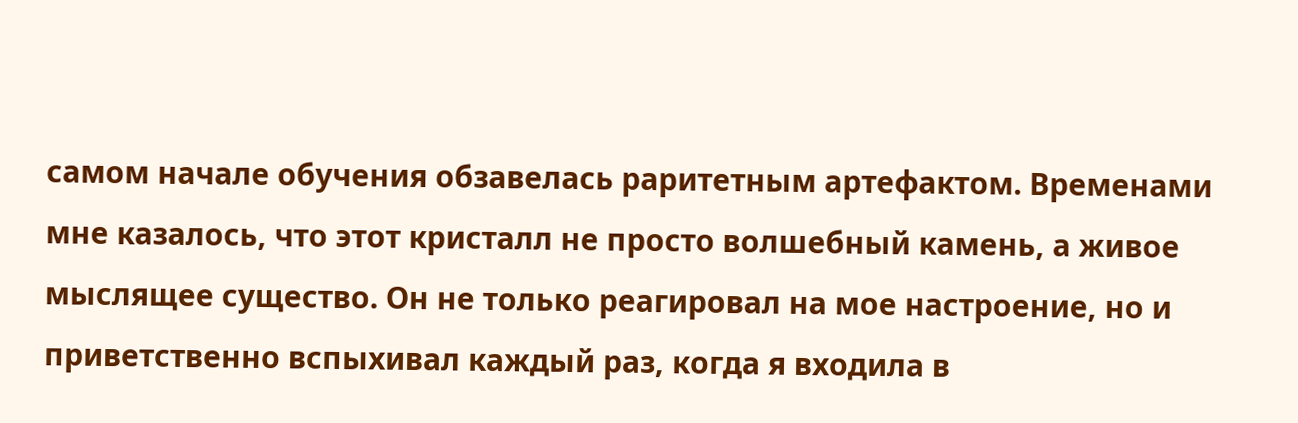самом начале обучения обзавелась раритетным артефактом. Временами мне казалось, что этот кристалл не просто волшебный камень, а живое мыслящее существо. Он не только реагировал на мое настроение, но и приветственно вспыхивал каждый раз, когда я входила в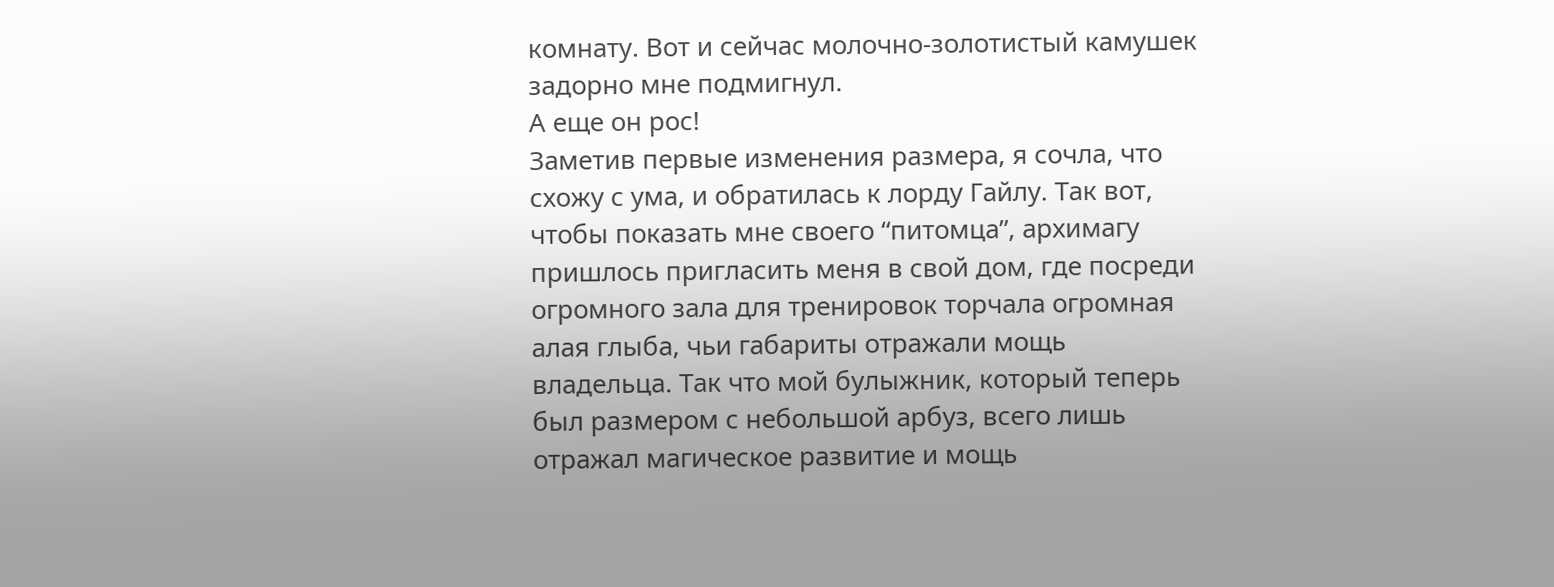комнату. Вот и сейчас молочно-золотистый камушек задорно мне подмигнул.
А еще он рос!
Заметив первые изменения размера, я сочла, что схожу с ума, и обратилась к лорду Гайлу. Так вот, чтобы показать мне своего “питомца”, архимагу пришлось пригласить меня в свой дом, где посреди огромного зала для тренировок торчала огромная алая глыба, чьи габариты отражали мощь владельца. Так что мой булыжник, который теперь был размером с небольшой арбуз, всего лишь отражал магическое развитие и мощь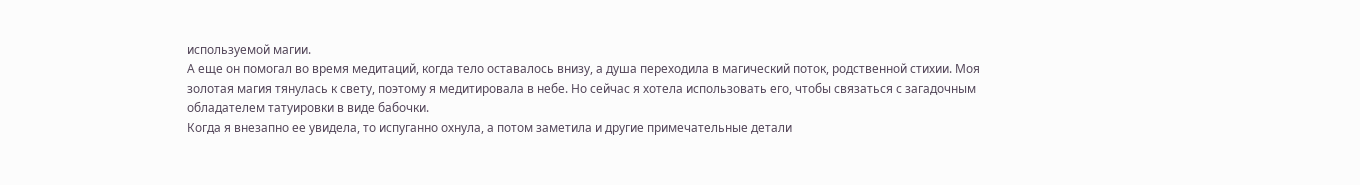используемой магии.
А еще он помогал во время медитаций, когда тело оставалось внизу, а душа переходила в магический поток, родственной стихии. Моя золотая магия тянулась к свету, поэтому я медитировала в небе. Но сейчас я хотела использовать его, чтобы связаться с загадочным обладателем татуировки в виде бабочки.
Когда я внезапно ее увидела, то испуганно охнула, а потом заметила и другие примечательные детали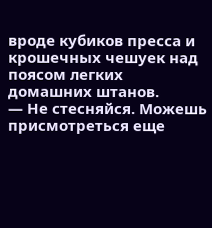вроде кубиков пресса и крошечных чешуек над поясом легких домашних штанов.
— Не стесняйся. Можешь присмотреться еще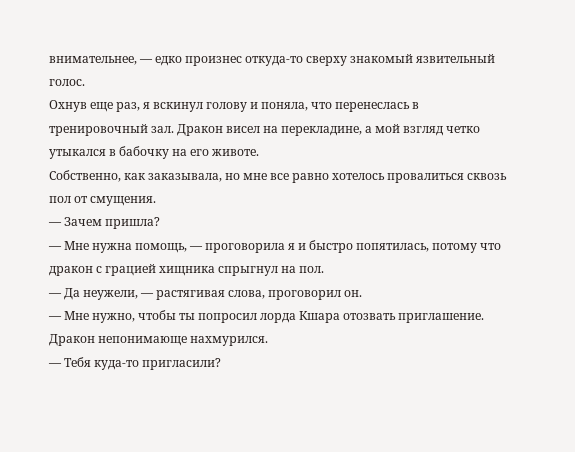внимательнее, — едко произнес откуда-то сверху знакомый язвительный голос.
Охнув еще раз, я вскинул голову и поняла, что перенеслась в тренировочный зал. Дракон висел на перекладине, а мой взгляд четко утыкался в бабочку на его животе.
Собственно, как заказывала, но мне все равно хотелось провалиться сквозь пол от смущения.
— Зачем пришла?
— Мне нужна помощь, — проговорила я и быстро попятилась, потому что дракон с грацией хищника спрыгнул на пол.
— Да неужели, — растягивая слова, проговорил он.
— Мне нужно, чтобы ты попросил лорда Кшара отозвать приглашение.
Дракон непонимающе нахмурился.
— Тебя куда-то пригласили?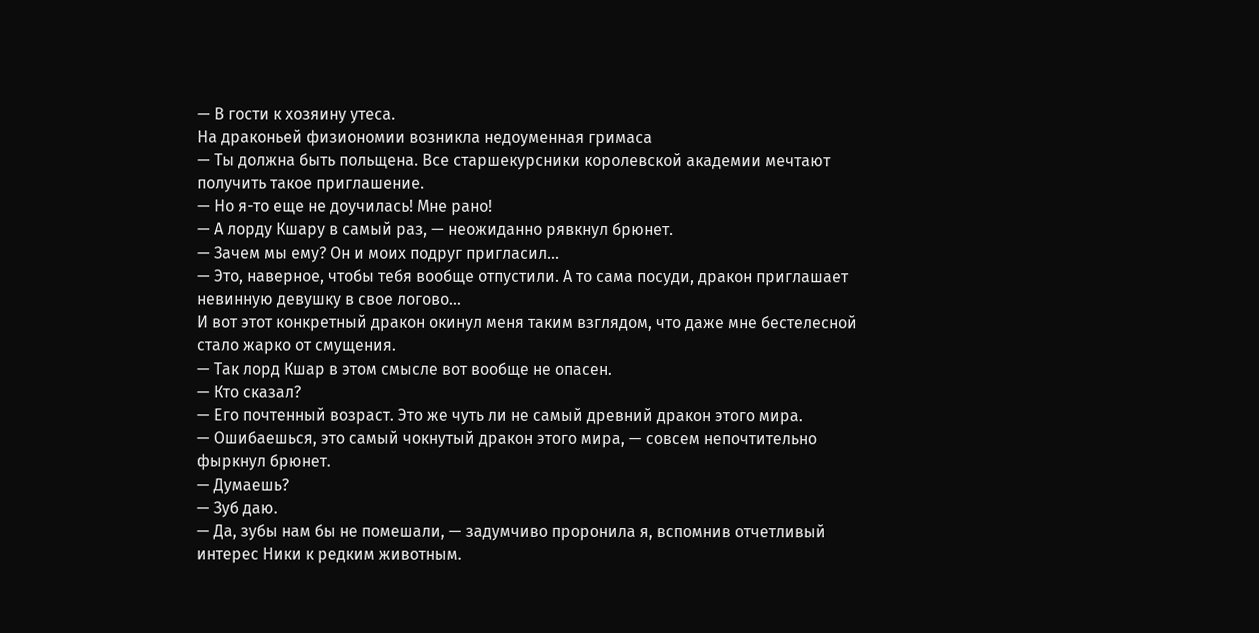— В гости к хозяину утеса.
На драконьей физиономии возникла недоуменная гримаса
— Ты должна быть польщена. Все старшекурсники королевской академии мечтают получить такое приглашение.
— Но я-то еще не доучилась! Мне рано!
— А лорду Кшару в самый раз, — неожиданно рявкнул брюнет.
— Зачем мы ему? Он и моих подруг пригласил…
— Это, наверное, чтобы тебя вообще отпустили. А то сама посуди, дракон приглашает невинную девушку в свое логово…
И вот этот конкретный дракон окинул меня таким взглядом, что даже мне бестелесной стало жарко от смущения.
— Так лорд Кшар в этом смысле вот вообще не опасен.
— Кто сказал?
— Его почтенный возраст. Это же чуть ли не самый древний дракон этого мира.
— Ошибаешься, это самый чокнутый дракон этого мира, — совсем непочтительно фыркнул брюнет.
— Думаешь?
— Зуб даю.
— Да, зубы нам бы не помешали, — задумчиво проронила я, вспомнив отчетливый интерес Ники к редким животным.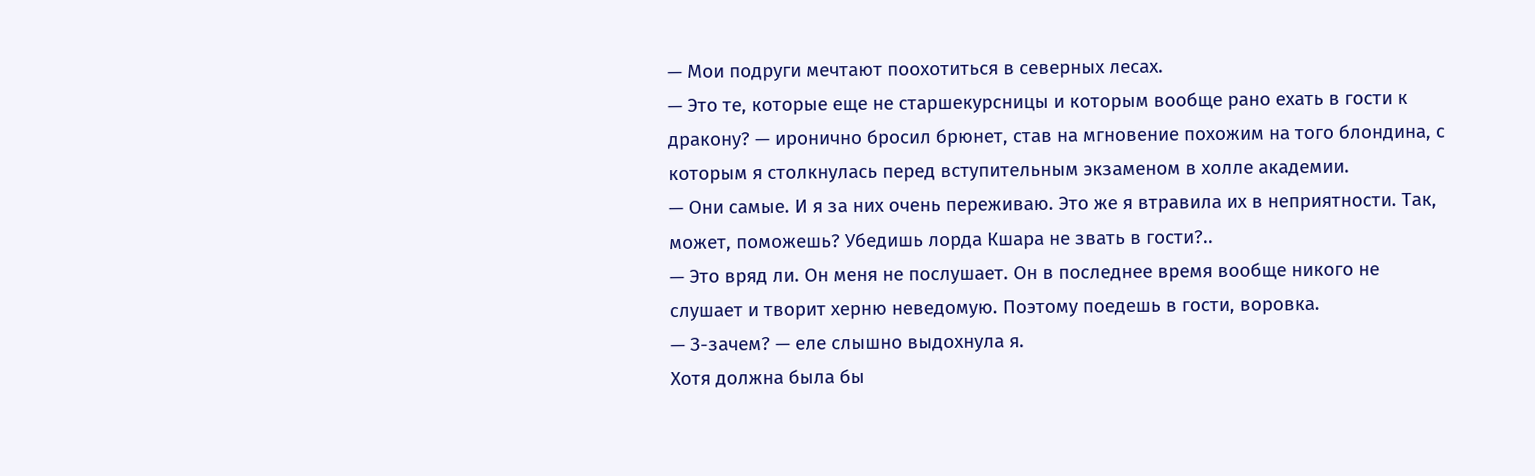— Мои подруги мечтают поохотиться в северных лесах.
— Это те, которые еще не старшекурсницы и которым вообще рано ехать в гости к дракону? — иронично бросил брюнет, став на мгновение похожим на того блондина, с которым я столкнулась перед вступительным экзаменом в холле академии.
— Они самые. И я за них очень переживаю. Это же я втравила их в неприятности. Так, может, поможешь? Убедишь лорда Кшара не звать в гости?..
— Это вряд ли. Он меня не послушает. Он в последнее время вообще никого не слушает и творит херню неведомую. Поэтому поедешь в гости, воровка.
— З-зачем? — еле слышно выдохнула я.
Хотя должна была бы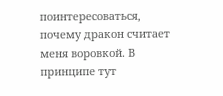поинтересоваться, почему дракон считает меня воровкой. В принципе тут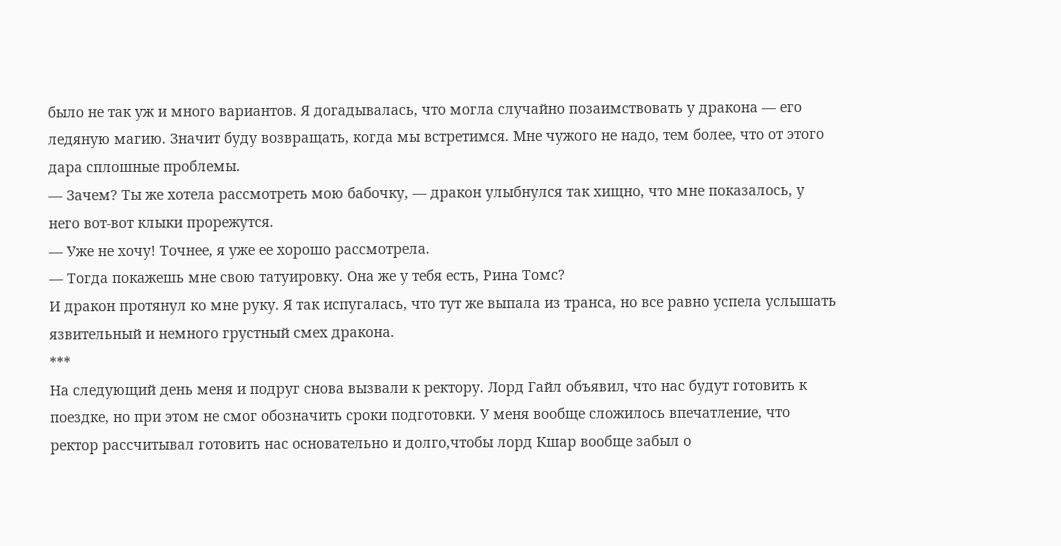было не так уж и много вариантов. Я догадывалась, что могла случайно позаимствовать у дракона — его ледяную магию. Значит буду возвращать, когда мы встретимся. Мне чужого не надо, тем более, что от этого дара сплошные проблемы.
— Зачем? Ты же хотела рассмотреть мою бабочку, — дракон улыбнулся так хищно, что мне показалось, у него вот-вот клыки прорежутся.
— Уже не хочу! Точнее, я уже ее хорошо рассмотрела.
— Тогда покажешь мне свою татуировку. Она же у тебя есть, Рина Томс?
И дракон протянул ко мне руку. Я так испугалась, что тут же выпала из транса, но все равно успела услышать язвительный и немного грустный смех дракона.
***
На следующий день меня и подруг снова вызвали к ректору. Лорд Гайл объявил, что нас будут готовить к поездке, но при этом не смог обозначить сроки подготовки. У меня вообще сложилось впечатление, что ректор рассчитывал готовить нас основательно и долго,чтобы лорд Кшар вообще забыл о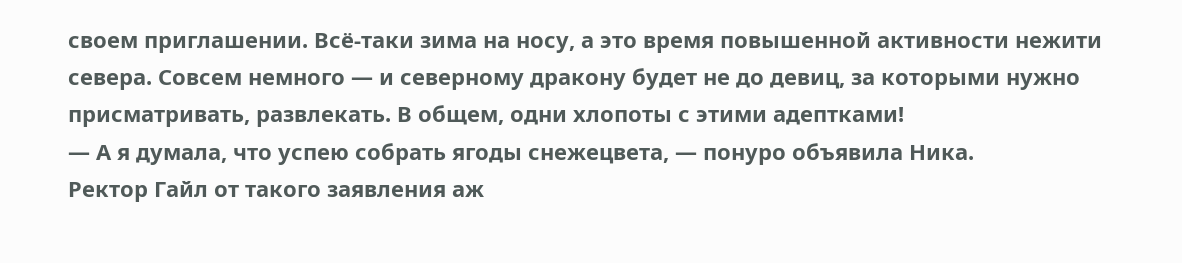своем приглашении. Всё-таки зима на носу, а это время повышенной активности нежити севера. Совсем немного — и северному дракону будет не до девиц, за которыми нужно присматривать, развлекать. В общем, одни хлопоты с этими адептками!
— А я думала, что успею собрать ягоды снежецвета, — понуро объявила Ника.
Ректор Гайл от такого заявления аж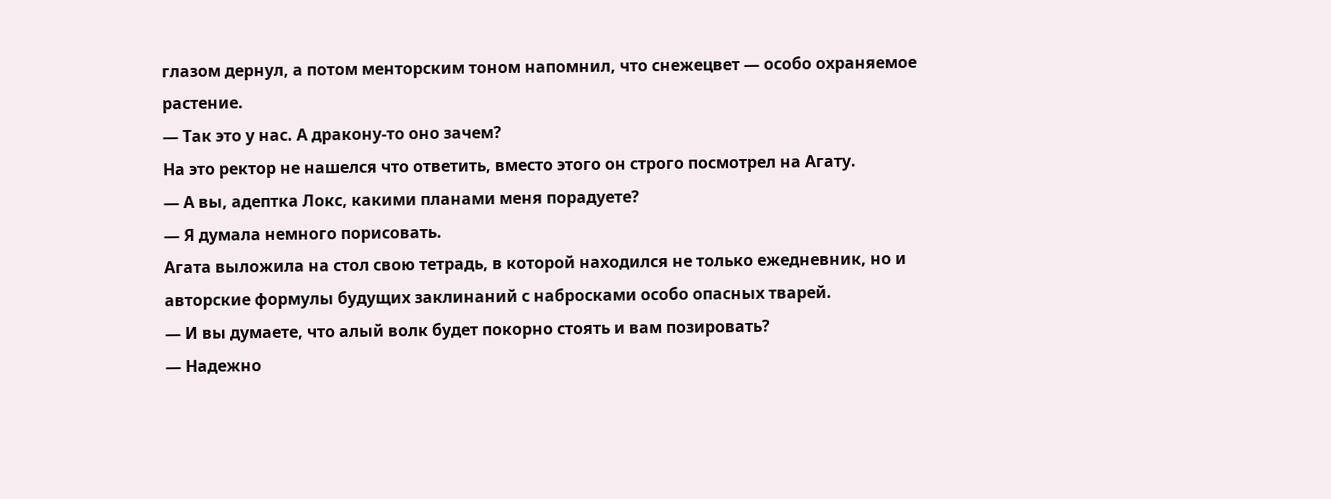глазом дернул, а потом менторским тоном напомнил, что снежецвет — особо охраняемое растение.
— Так это у нас. А дракону-то оно зачем?
На это ректор не нашелся что ответить, вместо этого он строго посмотрел на Агату.
— А вы, адептка Локс, какими планами меня порадуете?
— Я думала немного порисовать.
Агата выложила на стол свою тетрадь, в которой находился не только ежедневник, но и авторские формулы будущих заклинаний с набросками особо опасных тварей.
— И вы думаете, что алый волк будет покорно стоять и вам позировать?
— Надежно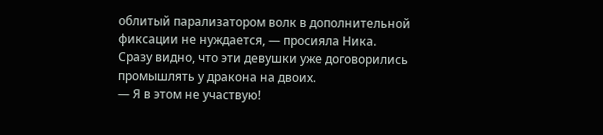облитый парализатором волк в дополнительной фиксации не нуждается, — просияла Ника.
Сразу видно, что эти девушки уже договорились промышлять у дракона на двоих.
— Я в этом не участвую!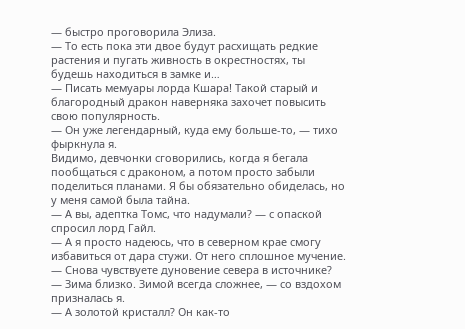— быстро проговорила Элиза.
— То есть пока эти двое будут расхищать редкие растения и пугать живность в окрестностях, ты будешь находиться в замке и…
— Писать мемуары лорда Кшара! Такой старый и благородный дракон наверняка захочет повысить свою популярность.
— Он уже легендарный, куда ему больше-то, — тихо фыркнула я.
Видимо, девчонки сговорились, когда я бегала пообщаться с драконом, а потом просто забыли поделиться планами. Я бы обязательно обиделась, но у меня самой была тайна.
— А вы, адептка Томс, что надумали? — с опаской спросил лорд Гайл.
— А я просто надеюсь, что в северном крае смогу избавиться от дара стужи. От него сплошное мучение.
— Снова чувствуете дуновение севера в источнике?
— Зима близко. Зимой всегда сложнее, — со вздохом призналась я.
— А золотой кристалл? Он как-то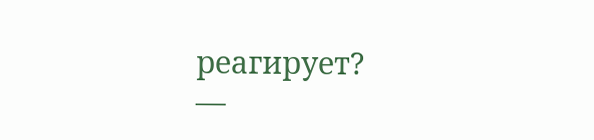реагирует?
—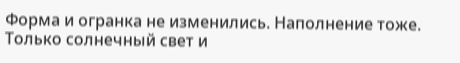Форма и огранка не изменились. Наполнение тоже. Только солнечный свет и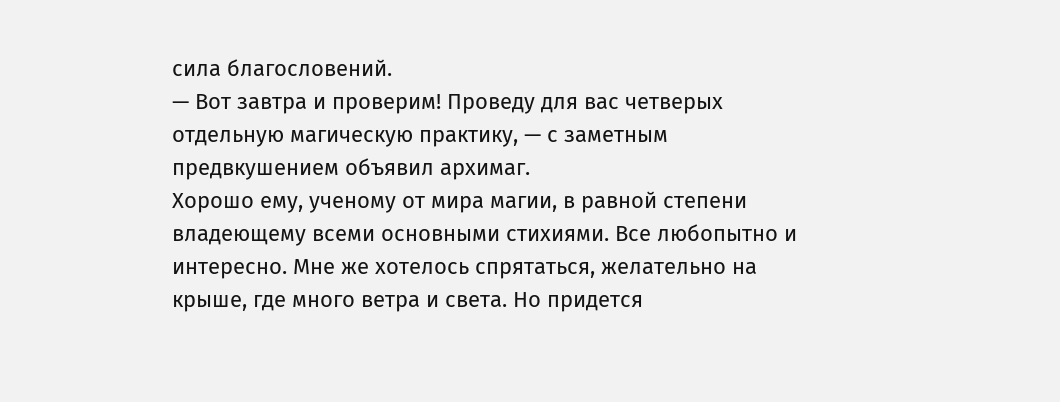сила благословений.
— Вот завтра и проверим! Проведу для вас четверых отдельную магическую практику, — с заметным предвкушением объявил архимаг.
Хорошо ему, ученому от мира магии, в равной степени владеющему всеми основными стихиями. Все любопытно и интересно. Мне же хотелось спрятаться, желательно на крыше, где много ветра и света. Но придется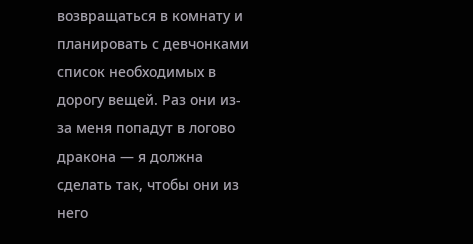возвращаться в комнату и планировать с девчонками список необходимых в дорогу вещей. Раз они из-за меня попадут в логово дракона — я должна сделать так, чтобы они из него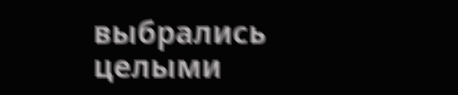выбрались целыми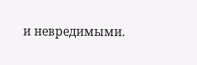и невредимыми.